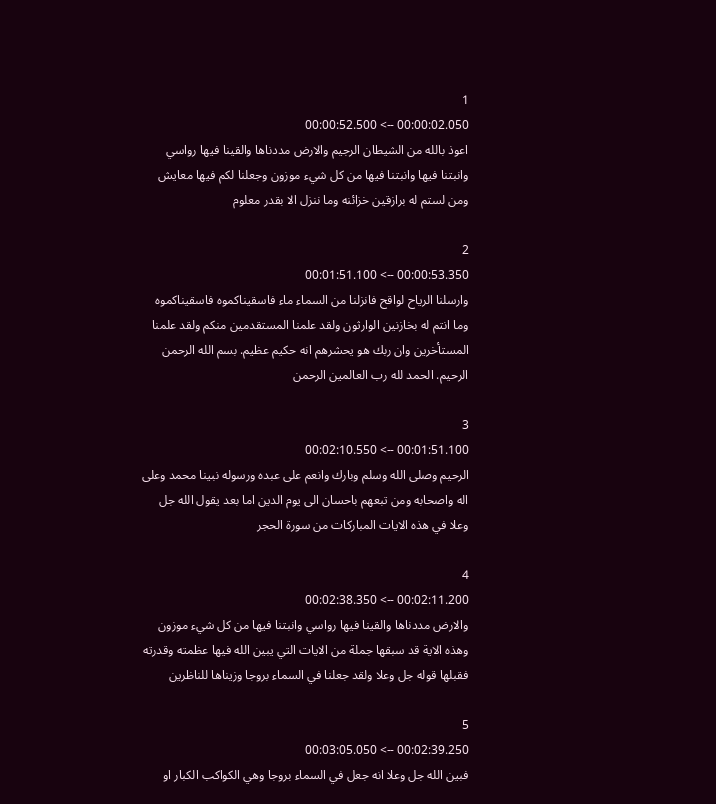1
00:00:02.050 --> 00:00:52.500
اعوذ بالله من الشيطان الرجيم والارض مددناها والقينا فيها رواسي وانبتنا فيها وانبتنا فيها من كل شيء موزون وجعلنا لكم فيها معايش ومن لستم له برازقين خزائنه وما ننزل الا بقدر معلوم

2
00:00:53.350 --> 00:01:51.100
وارسلنا الرياح لواقح فانزلنا من السماء ماء فاسقيناكموه فاسقيناكموه وما انتم له بخازنين الوارثون ولقد علمنا المستقدمين منكم ولقد علمنا المستأخرين وان ربك هو يحشرهم انه حكيم عظيم. بسم الله الرحمن الرحيم. الحمد لله رب العالمين الرحمن

3
00:01:51.100 --> 00:02:10.550
الرحيم وصلى الله وسلم وبارك وانعم على عبده ورسوله نبينا محمد وعلى اله واصحابه ومن تبعهم باحسان الى يوم الدين اما بعد يقول الله جل وعلا في هذه الايات المباركات من سورة الحجر

4
00:02:11.200 --> 00:02:38.350
والارض مددناها والقينا فيها رواسي وانبتنا فيها من كل شيء موزون وهذه الاية قد سبقها جملة من الايات التي يبين الله فيها عظمته وقدرته فقبلها قوله جل وعلا ولقد جعلنا في السماء بروجا وزيناها للناظرين

5
00:02:39.250 --> 00:03:05.050
فبين الله جل وعلا انه جعل في السماء بروجا وهي الكواكب الكبار او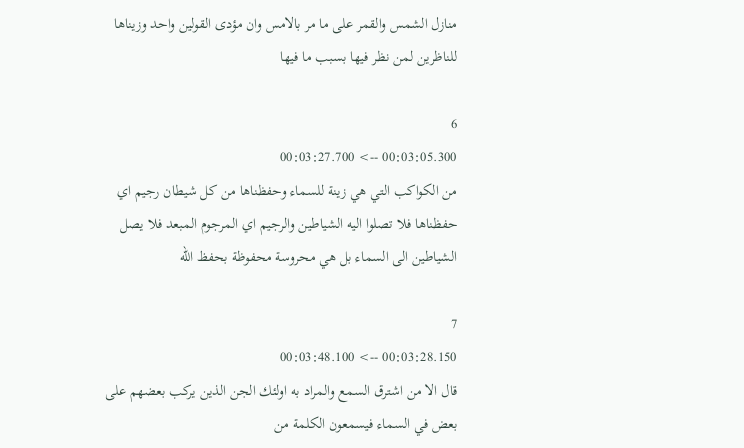منازل الشمس والقمر على ما مر بالامس وان مؤدى القولين واحد وزيناها للناظرين لمن نظر فيها بسبب ما فيها

6
00:03:05.300 --> 00:03:27.700
من الكواكب التي هي زينة للسماء وحفظناها من كل شيطان رجيم اي حفظناها فلا تصلوا اليه الشياطين والرجيم اي المرجوم المبعد فلا يصل الشياطين الى السماء بل هي محروسة محفوظة بحفظ الله

7
00:03:28.150 --> 00:03:48.100
قال الا من اشترق السمع والمراد به اولئك الجن الذين يركب بعضهم على بعض في السماء فيسمعون الكلمة من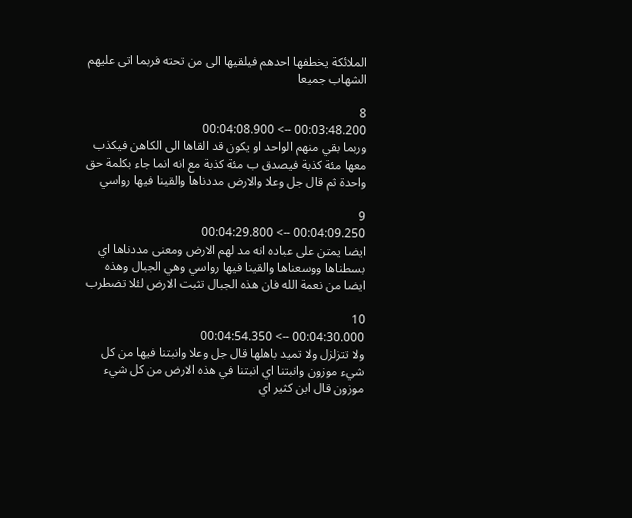الملائكة يخطفها احدهم فيلقيها الى من تحته فربما اتى عليهم الشهاب جميعا

8
00:03:48.200 --> 00:04:08.900
وربما بقي منهم الواحد او يكون قد القاها الى الكاهن فيكذب معها مئة كذبة فيصدق ب مئة كذبة مع انه انما جاء بكلمة حق واحدة ثم قال جل وعلا والارض مددناها والقينا فيها رواسي

9
00:04:09.250 --> 00:04:29.800
ايضا يمتن على عباده انه مد لهم الارض ومعنى مددناها اي بسطناها ووسعناها والقينا فيها رواسي وهي الجبال وهذه ايضا من نعمة الله فان هذه الجبال تثبت الارض لئلا تضطرب

10
00:04:30.000 --> 00:04:54.350
ولا تتزلزل ولا تميد باهلها قال جل وعلا وانبتنا فيها من كل شيء موزون وانبتنا اي انبتنا في هذه الارض من كل شيء موزون قال ابن كثير اي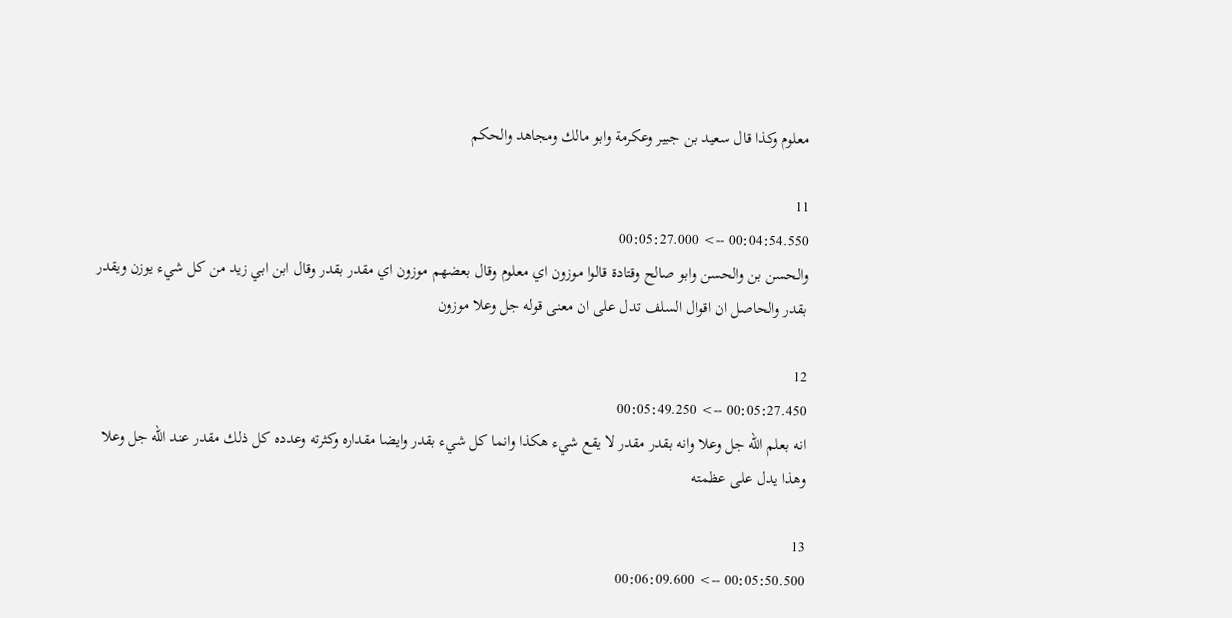معلوم وكذا قال سعيد بن جبير وعكرمة وابو مالك ومجاهد والحكم

11
00:04:54.550 --> 00:05:27.000
والحسن بن والحسن وابو صالح وقتادة قالوا موزون اي معلوم وقال بعضهم موزون اي مقدر بقدر وقال ابن ابي زيد من كل شيء يوزن ويقدر بقدر والحاصل ان اقوال السلف تدل على ان معنى قوله جل وعلا موزون

12
00:05:27.450 --> 00:05:49.250
انه بعلم الله جل وعلا وانه بقدر مقدر لا يقع شيء هكذا وانما كل شيء بقدر وايضا مقداره وكثرته وعدده كل ذلك مقدر عند الله جل وعلا وهذا يدل على عظمته

13
00:05:50.500 --> 00:06:09.600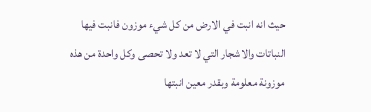حيث انه انبت في الارض من كل شيء موزون فانبت فيها النباتات والاشجار التي لا تعد ولا تحصى وكل واحدة من هذه موزونة معلومة وبقدر معين انبتها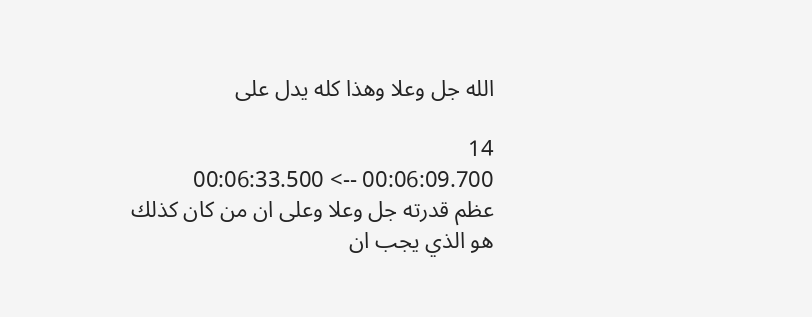الله جل وعلا وهذا كله يدل على

14
00:06:09.700 --> 00:06:33.500
عظم قدرته جل وعلا وعلى ان من كان كذلك هو الذي يجب ان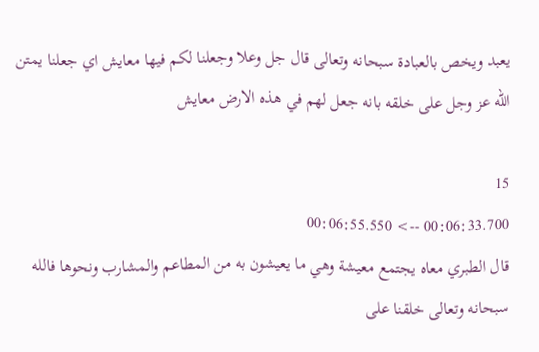يعبد ويخص بالعبادة سبحانه وتعالى قال جل وعلا وجعلنا لكم فيها معايش اي جعلنا يمتن الله عز وجل على خلقه بانه جعل لهم في هذه الارض معايش

15
00:06:33.700 --> 00:06:55.550
قال الطبري معاه يجتمع معيشة وهي ما يعيشون به من المطاعم والمشارب ونحوها فالله سبحانه وتعالى خلقنا على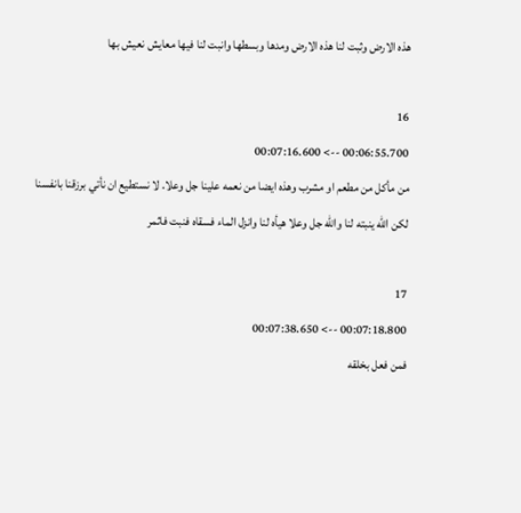هذه الارض وثبت لنا هذه الارض ومدها وبسطها وانبت لنا فيها معايش نعيش بها

16
00:06:55.700 --> 00:07:16.600
من مأكل من مطعم او مشرب وهذه ايضا من نعمه علينا جل وعلا. لا نستطيع ان نأتي برزقنا بانفسنا لكن الله ينبته لنا والله جل وعلا هيأه لنا وانزل الماء فسقاه فنبت فاثمر

17
00:07:18.800 --> 00:07:38.650
فمن فعل بخلقه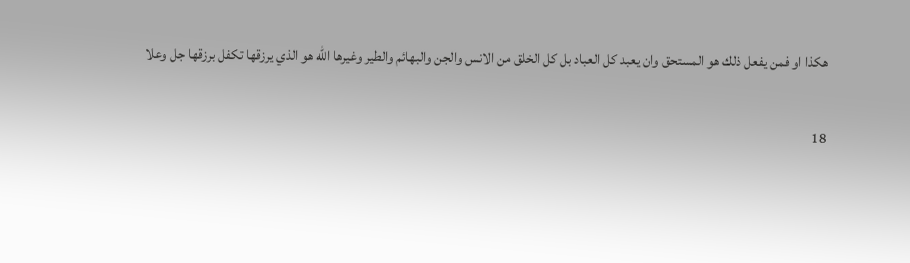هكذا او فمن يفعل ذلك هو المستحق وان يعبد كل العباد بل كل الخلق من الانس والجن والبهائم والطير وغيرها الله هو الذي يرزقها تكفل برزقها جل وعلا

18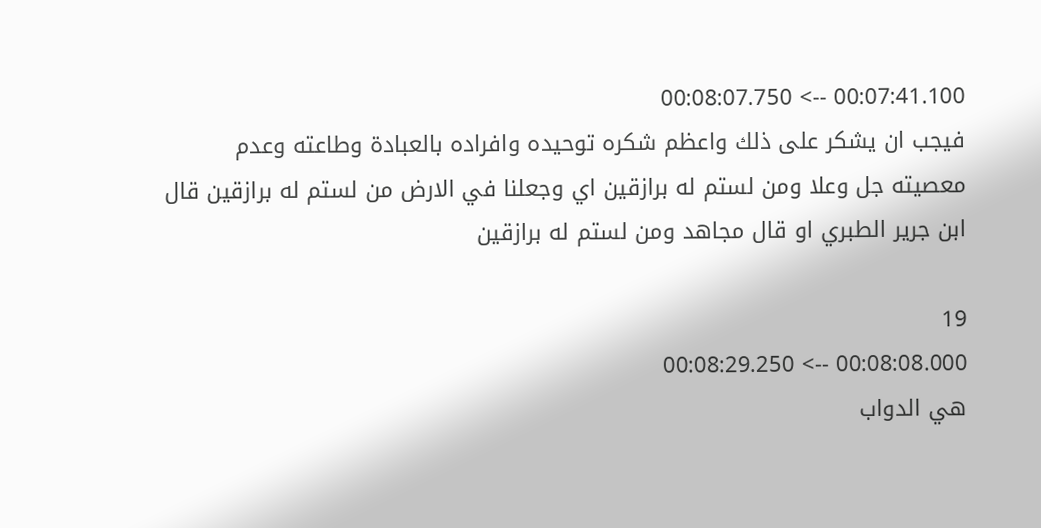00:07:41.100 --> 00:08:07.750
فيجب ان يشكر على ذلك واعظم شكره توحيده وافراده بالعبادة وطاعته وعدم معصيته جل وعلا ومن لستم له برازقين اي وجعلنا في الارض من لستم له برازقين قال ابن جرير الطبري او قال مجاهد ومن لستم له برازقين

19
00:08:08.000 --> 00:08:29.250
هي الدواب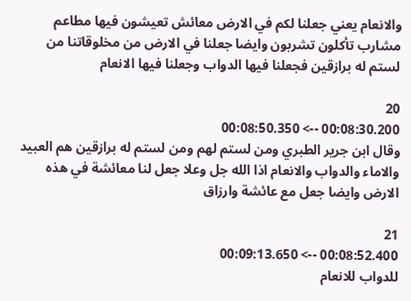والانعام يعني جعلنا لكم في الارض معائش تعيشون فيها مطاعم مشارب تأكلون تشربون وايضا جعلنا في الارض من مخلوقاتنا من لستم له برازقين فجعلنا فيها الدواب وجعلنا فيها الانعام

20
00:08:30.200 --> 00:08:50.350
وقال ابن جرير الطبري ومن لستم لهم ومن لستم له برازقين هم العبيد والاماء والدواب والانعام اذا الله جل وعلا جعل لنا معائشة في هذه الارض وايضا جعل مع عائشة وارزاق

21
00:08:52.400 --> 00:09:13.650
للدواب للانعام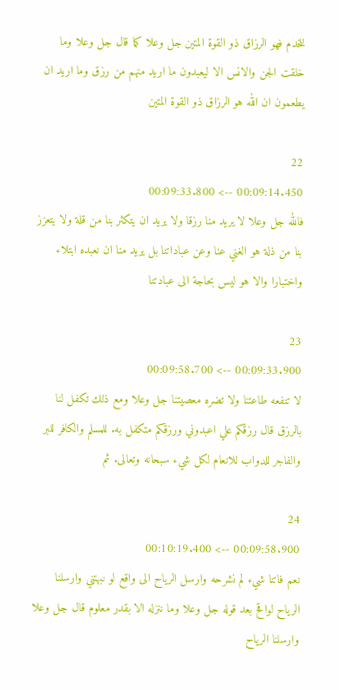للخدم فهو الرزاق ذو القوة المتين جل وعلا كما قال جل وعلا وما خلقت الجن والانس الا ليعبدون ما اريد منهم من رزق وما اريد ان يطعمون ان الله هو الرزاق ذو القوة المتين

22
00:09:14.450 --> 00:09:33.800
فالله جل وعلا لا يريد منا رزقا ولا يريد ان يتكثر بنا من قلة ولا يتعزز بنا من ذلة هو الغني عنا وعن عباداتنا بل يريد منا ان نعبده ابتلاء واختبارا والا هو ليس بحاجة الى عبادتنا

23
00:09:33.900 --> 00:09:58.700
لا تنفعه طاعتنا ولا تضره معصيتنا جل وعلا ومع ذلك تكفل لنا بالرزق قال رزقكم علي اعبدوني ورزقكم متكفل به. للمسلم والكافر للبر والفاجر للدواب للانعام لكل شيء سبحانه وتعالى. ثم

24
00:09:58.900 --> 00:10:19.400
نعم فاتنا شيء لم نشرحه وارسل الرياح الى واقع لو نبهتني وارسلنا الرياح لواقح بعد قوله جل وعلا وما ننزله الا بقدر معلوم قال جل وعلا وارسلنا الرياح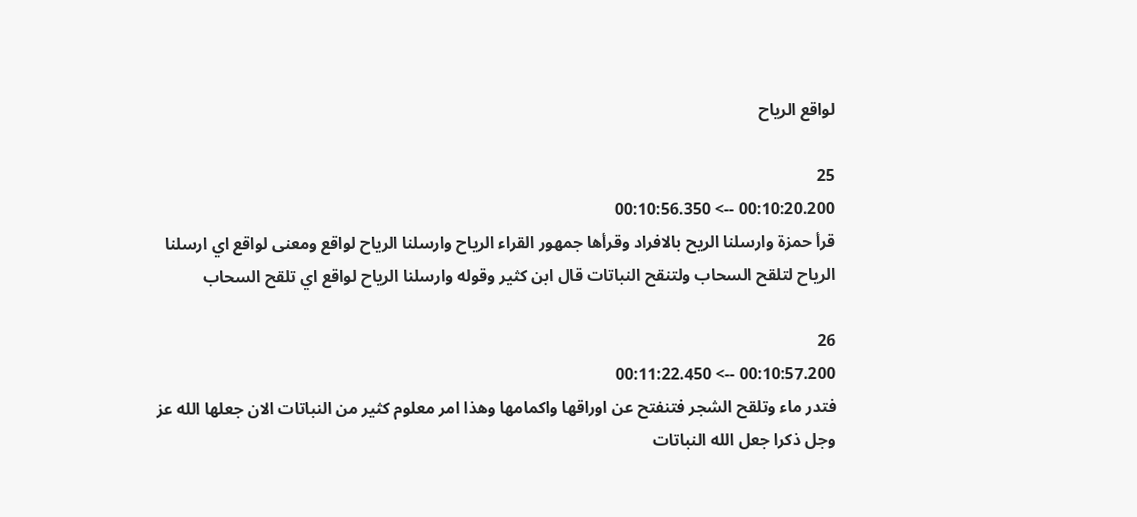لواقع الرياح

25
00:10:20.200 --> 00:10:56.350
قرأ حمزة وارسلنا الريح بالافراد وقرأها جمهور القراء الرياح وارسلنا الرياح لواقع ومعنى لواقع اي ارسلنا الرياح لتلقح السحاب ولتنقح النباتات قال ابن كثير وقوله وارسلنا الرياح لواقع اي تلقح السحاب

26
00:10:57.200 --> 00:11:22.450
فتدر ماء وتلقح الشجر فتنفتح عن اوراقها واكمامها وهذا امر معلوم كثير من النباتات الان جعلها الله عز وجل ذكرا جعل الله النباتات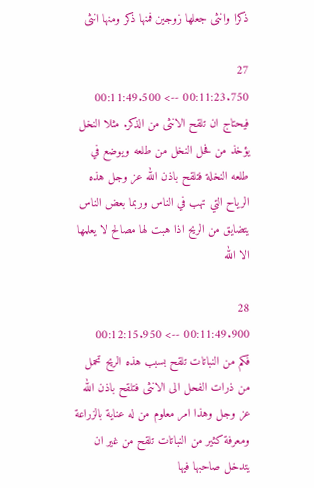ذكرا وانثى جعلها زوجين فمنها ذكر ومنها انثى

27
00:11:23.750 --> 00:11:49.500
فيحتاج ان تلقح الانثى من الذكر. مثلا النخل يؤخذ من فحل النخل من طلعه ويوضع في طلعه النخلة فتلقح باذن الله عز وجل هذه الرياح التي تهب في الناس وربما بعض الناس يتضايق من الريح اذا هبت لها مصالح لا يعلمها الا الله

28
00:11:49.900 --> 00:12:15.950
فكم من النباتات تلقح بسبب هذه الريح تحمل من ذرات الفحل الى الانثى فتلقح باذن الله عز وجل وهذا امر معلوم من له عناية بالزراعة ومعرفة كثير من النباتات تلقح من غير ان يتدخل صاحبها فيها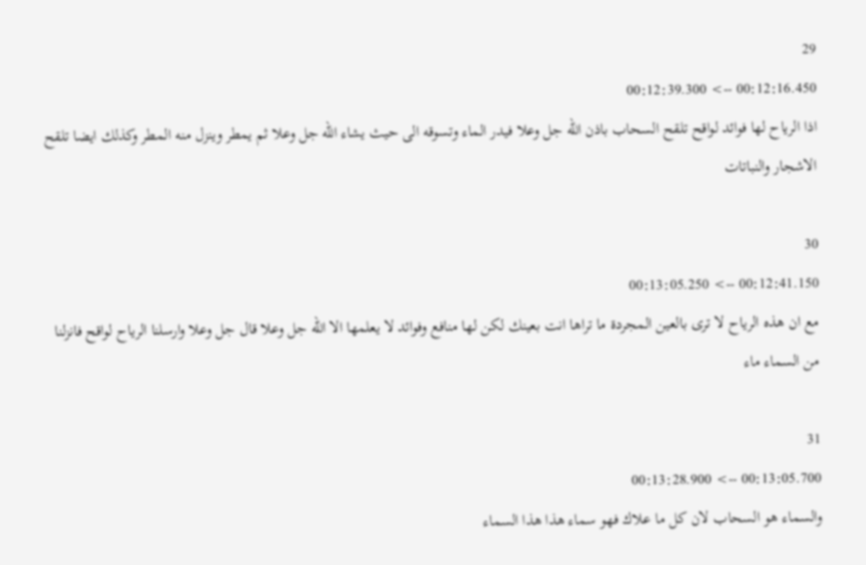29
00:12:16.450 --> 00:12:39.300
اذا الرياح لها فوائد لواقح تلقح السحاب باذن الله جل وعلا فيدر الماء وتسوقه الى حيث يشاء الله جل وعلا ثم يمطر وينزل منه المطر وكذلك ايضا تلقح الاشجار والنباتات

30
00:12:41.150 --> 00:13:05.250
مع ان هذه الرياح لا ترى بالعين المجردة ما تراها انت بعينك لكن لها منافع وفوائد لا يعلمها الا الله جل وعلا قال جل وعلا وارسلنا الرياح لواقح فانزلنا من السماء ماء

31
00:13:05.700 --> 00:13:28.900
والسماء هو السحاب لان كل ما علاك فهو سماء هذا هذا السماء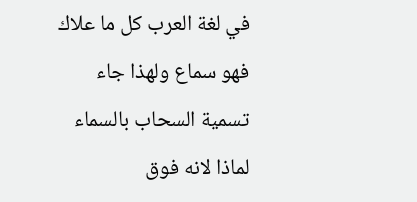في لغة العرب كل ما علاك فهو سماع ولهذا جاء تسمية السحاب بالسماء لماذا لانه فوق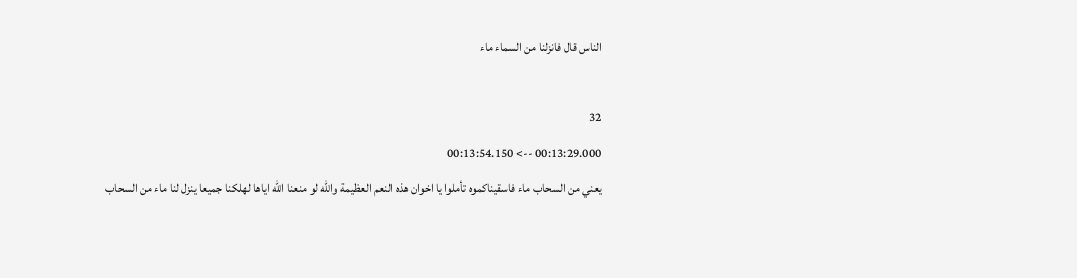الناس قال فانزلنا من السماء ماء

32
00:13:29.000 --> 00:13:54.150
يعني من السحاب ماء فاسقيناكموه تأملوا يا اخوان هذه النعم العظيمة والله لو منعنا الله اياها لهلكنا جميعا ينزل لنا ماء من السحاب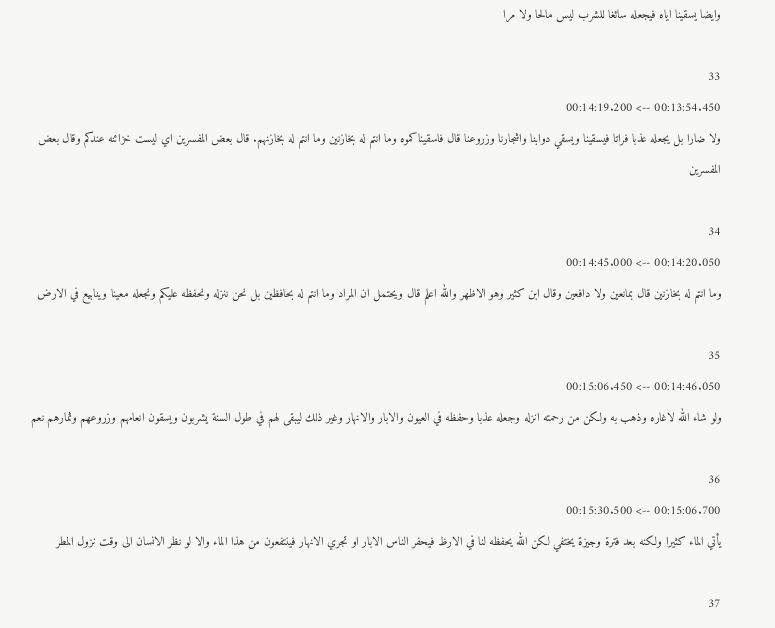وايضا يسقينا اياه فيجعله سائغا للشرب ليس مالحا ولا مرا

33
00:13:54.450 --> 00:14:19.200
ولا ضارا بل يجعله عذبا فراتا فيسقينا ويسقي دوابنا واشجارنا وزروعنا قال فاسقيناكموه وما انتم له بخازنين وما انتم له بخازنهم. قال بعض المفسرين اي ليست خزائنه عندكم وقال بعض المفسرين

34
00:14:20.050 --> 00:14:45.000
وما انتم له بخازنين قال بمانعين ولا دافعين وقال ابن كثير وهو الاظهر والله اعلم قال ويحتمل ان المراد وما انتم له بحافظين بل نحن ننزله ونحفظه عليكم ونجعله معينا وينابيع في الارض

35
00:14:46.050 --> 00:15:06.450
ولو شاء الله لاغاره وذهب به ولكن من رحمته انزله وجعله عذبا وحفظه في العيون والابار والانهار وغير ذلك ليبقى لهم في طول السنة يشربون ويسقون انعامهم وزروعهم وثمارهم نعم

36
00:15:06.700 --> 00:15:30.500
يأتي الماء كثيرا ولكنه بعد فترة وجيزة يختفي لكن الله يحفظه لنا في الارظ فيحفر الناس الابار او تجري الانهار فينتفعون من هذا الماء والا لو نظر الانسان الى وقت نزول المطر

37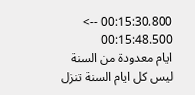00:15:30.800 --> 00:15:48.500
ايام معدودة من السنة ليس كل ايام السنة تنزل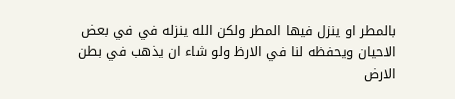بالمطر او ينزل فيها المطر ولكن الله ينزله في في بعض الاحيان ويحفظه لنا في الارظ ولو شاء ان يذهب في بطن الارض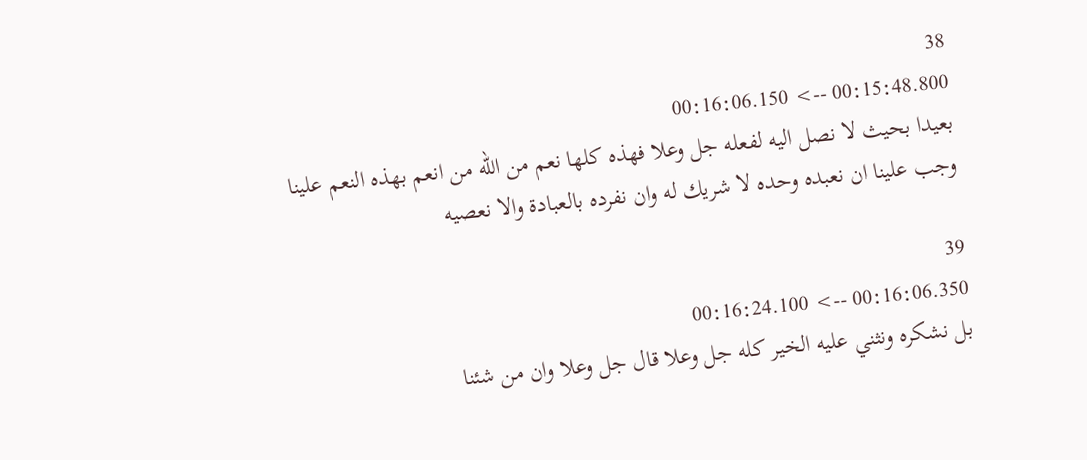38
00:15:48.800 --> 00:16:06.150
بعيدا بحيث لا نصل اليه لفعله جل وعلا فهذه كلها نعم من الله من انعم بهذه النعم علينا وجب علينا ان نعبده وحده لا شريك له وان نفرده بالعبادة والا نعصيه

39
00:16:06.350 --> 00:16:24.100
بل نشكره ونثني عليه الخير كله جل وعلا قال جل وعلا وان من شئنا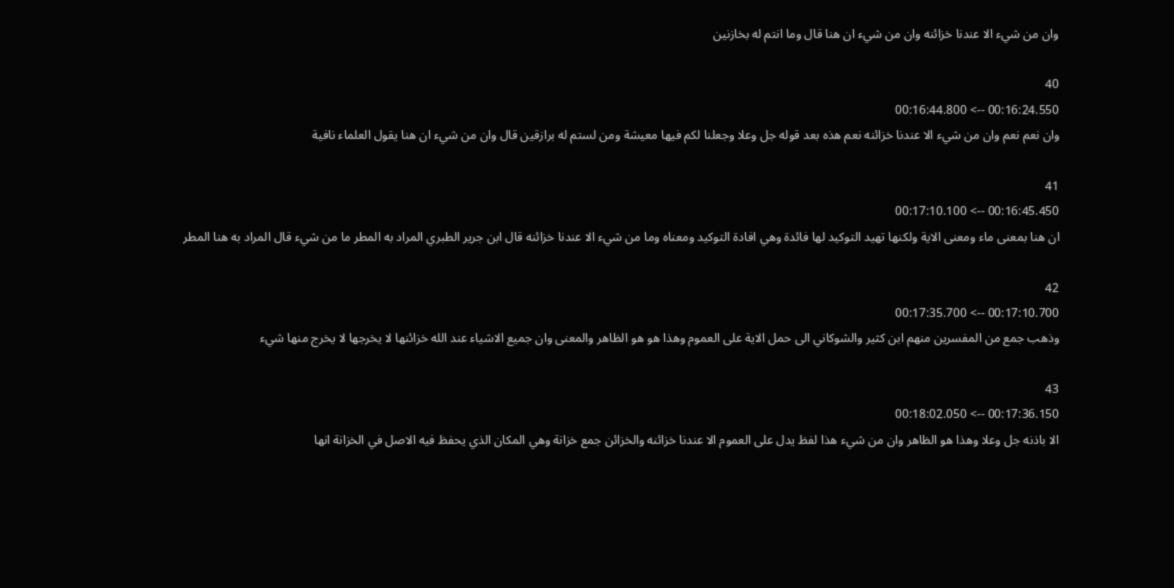وان من شيء الا عندنا خزائنه وان من شيء ان هنا قال وما انتم له بخازنين

40
00:16:24.550 --> 00:16:44.800
وان نعم نعم وان من شيء الا عندنا خزائنه نعم هذه بعد قوله جل وعلا وجعلنا لكم فيها معيشة ومن لستم له برازقين قال وان من شيء ان هنا يقول العلماء نافية

41
00:16:45.450 --> 00:17:10.100
ان هنا بمعنى ماء ومعنى الاية ولكنها تهيد التوكيد لها فائدة وهي افادة التوكيد ومعناه وما من شيء الا عندنا خزائنه قال ابن جرير الطبري المراد به المطر ما من شيء قال المراد به هنا المطر

42
00:17:10.700 --> 00:17:35.700
وذهب جمع من المفسرين منهم ابن كثير والشوكاني الى حمل الاية على العموم وهذا هو هو الظاهر والمعنى وان جميع الاشياء عند الله خزائنها لا يخرجها لا يخرج منها شيء

43
00:17:36.150 --> 00:18:02.050
الا باذنه جل وعلا وهذا هو الظاهر وان من شيء هذا لفظ يدل على العموم الا عندنا خزائنه والخزائن جمع خزانة وهي المكان الذي يحفظ فيه الاصل في الخزانة انها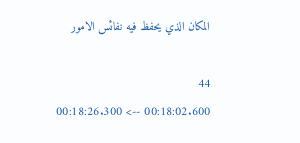المكان الذي يحفظ فيه نفائس الامور

44
00:18:02.600 --> 00:18:26.300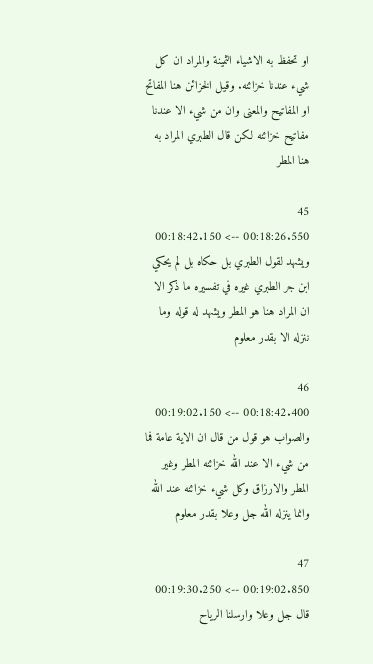او تحفظ به الاشياء الثمينة والمراد ان كل شيء عندنا خزائنه. وقيل الخزائن هنا المفاتح او المفاتيح والمعنى وان من شيء الا عندنا مفاتيح خزائنه لكن قال الطبري المراد به هنا المطر

45
00:18:26.550 --> 00:18:42.150
ويشهد لقول الطبري بل حكاه بل لم يحكي ابن جر الطبري غيره في تفسيره ما ذكر الا ان المراد هنا هو المطر ويشهد له قوله وما ننزله الا بقدر معلوم

46
00:18:42.400 --> 00:19:02.150
والصواب هو قول من قال ان الاية عامة فما من شيء الا عند الله خزائنه المطر وغير المطر والارزاق وكل شيء خزائنه عند الله وانما ينزله الله جل وعلا بقدر معلوم

47
00:19:02.850 --> 00:19:30.250
قال جل وعلا وارسلنا الرياح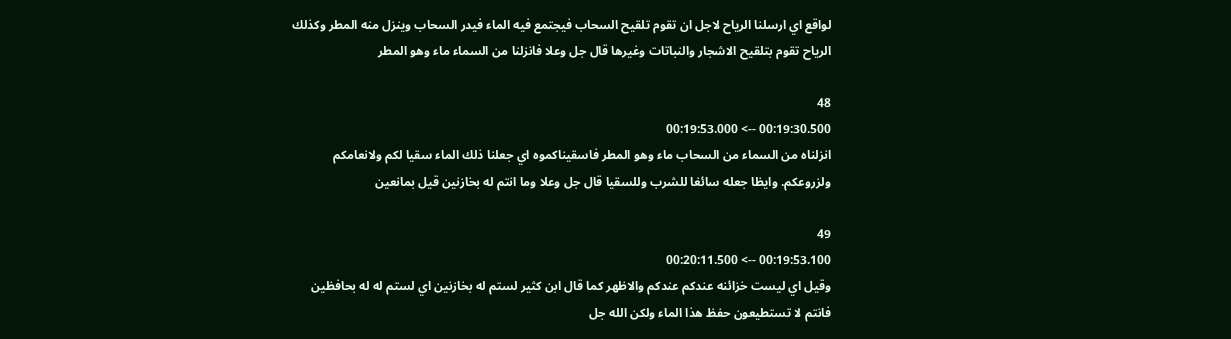لواقع اي ارسلنا الرياح لاجل ان تقوم تلقيح السحاب فيجتمع فيه الماء فيدر السحاب وينزل منه المطر وكذلك الرياح تقوم بتلقيح الاشجار والنباتات وغيرها قال جل وعلا فانزلنا من السماء ماء وهو المطر

48
00:19:30.500 --> 00:19:53.000
انزلناه من السماء من السحاب ماء وهو المطر فاسقيناكموه اي جعلنا ذلك الماء سقيا لكم ولانعامكم ولزروعكم. وايظا جعله سائغا للشرب وللسقيا قال جل وعلا وما انتم له بخازنين قيل بمانعين

49
00:19:53.100 --> 00:20:11.500
وقيل اي ليست خزائنه عندكم عندكم والاظهر كما قال ابن كثير لستم له بخازنين اي لستم له له بحافظين فانتم لا تستطيعون حفظ هذا الماء ولكن الله جل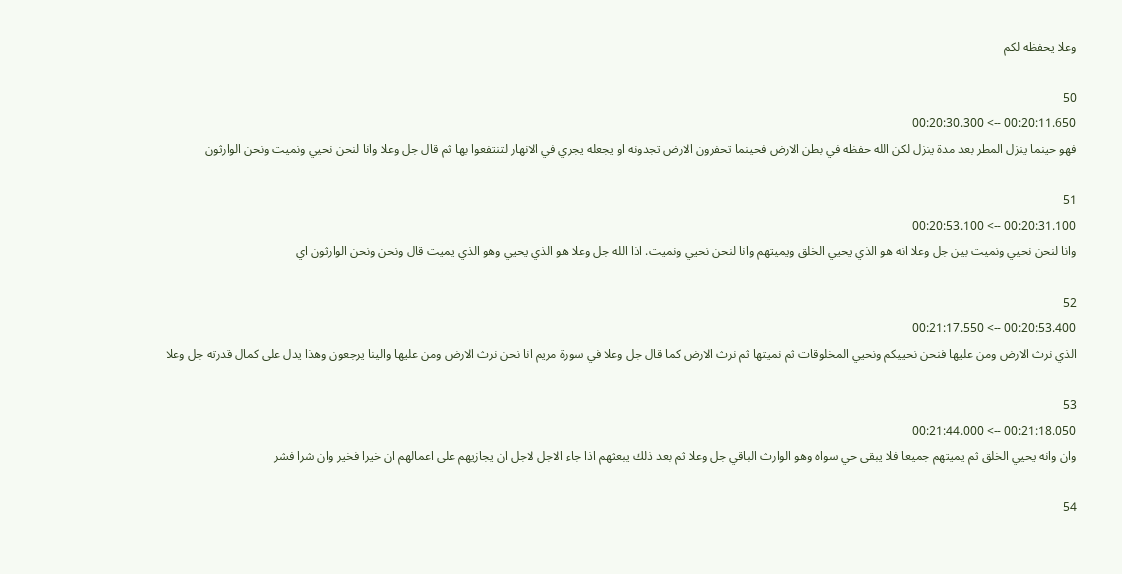وعلا يحفظه لكم

50
00:20:11.650 --> 00:20:30.300
فهو حينما ينزل المطر بعد مدة ينزل لكن الله حفظه في بطن الارض فحينما تحفرون الارض تجدونه او يجعله يجري في الانهار لتنتفعوا بها ثم قال جل وعلا وانا لنحن نحيي ونميت ونحن الوارثون

51
00:20:31.100 --> 00:20:53.100
وانا لنحن نحيي ونميت بين جل وعلا انه هو الذي يحيي الخلق ويميتهم وانا لنحن نحيي ونميت. اذا الله جل وعلا هو الذي يحيي وهو الذي يميت قال ونحن ونحن الوارثون اي

52
00:20:53.400 --> 00:21:17.550
الذي نرث الارض ومن عليها فنحن نحييكم ونحيي المخلوقات ثم نميتها ثم نرث الارض كما قال جل وعلا في سورة مريم انا نحن نرث الارض ومن عليها والينا يرجعون وهذا يدل على كمال قدرته جل وعلا

53
00:21:18.050 --> 00:21:44.000
وان وانه يحيي الخلق ثم يميتهم جميعا فلا يبقى حي سواه وهو الوارث الباقي جل وعلا ثم بعد ذلك يبعثهم اذا جاء الاجل لاجل ان يجازيهم على اعمالهم ان خيرا فخير وان شرا فشر

54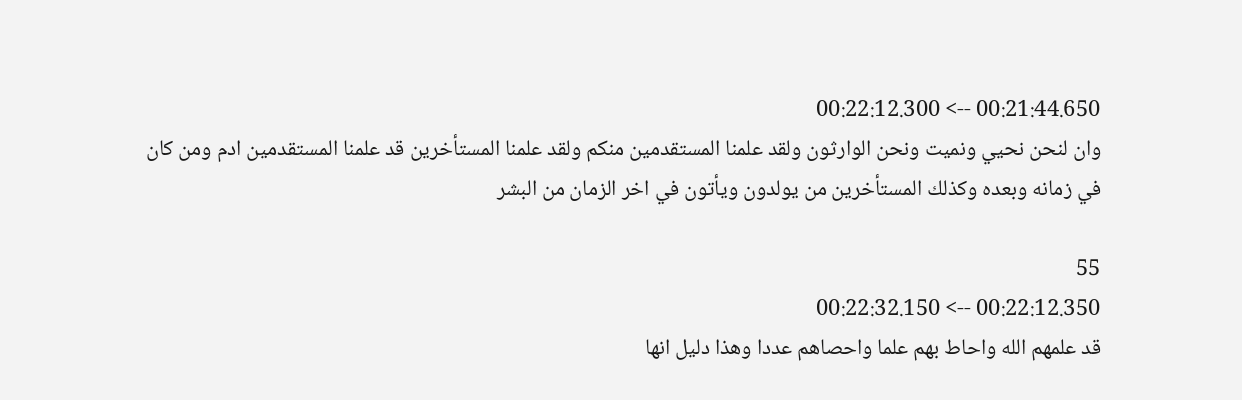00:21:44.650 --> 00:22:12.300
وان لنحن نحيي ونميت ونحن الوارثون ولقد علمنا المستقدمين منكم ولقد علمنا المستأخرين قد علمنا المستقدمين ادم ومن كان في زمانه وبعده وكذلك المستأخرين من يولدون ويأتون في اخر الزمان من البشر

55
00:22:12.350 --> 00:22:32.150
قد علمهم الله واحاط بهم علما واحصاهم عددا وهذا دليل انها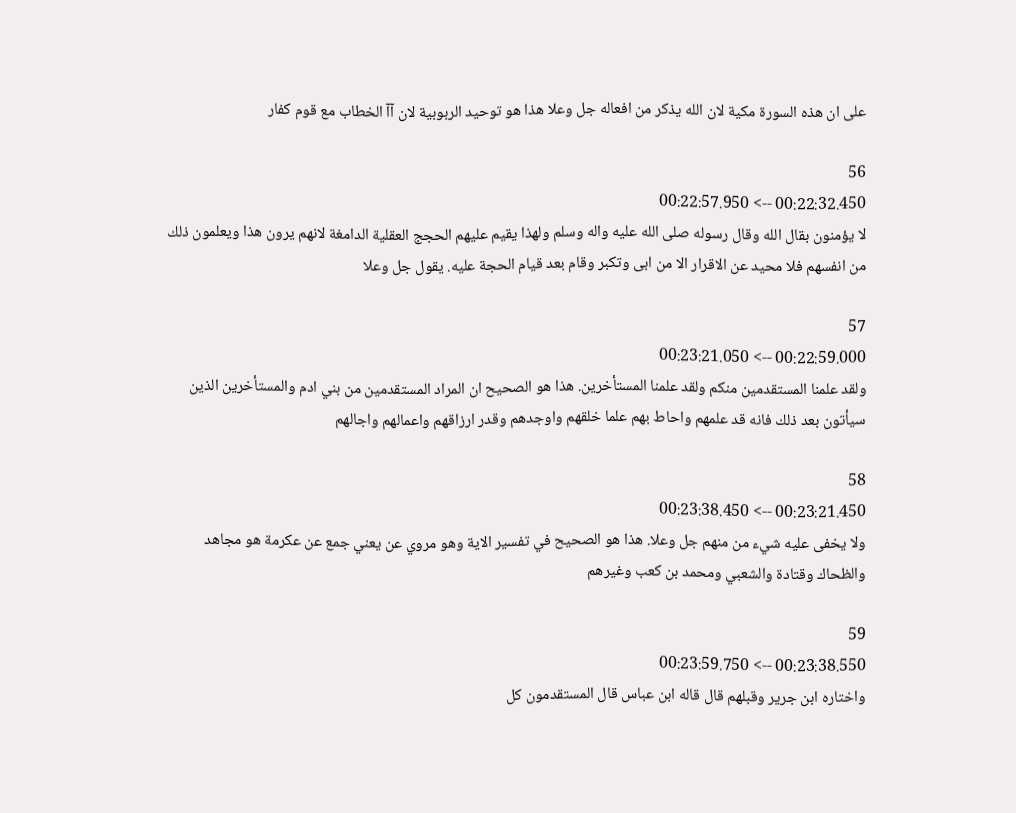على ان هذه السورة مكية لان الله يذكر من افعاله جل وعلا هذا هو توحيد الربوبية لان آآ الخطاب مع قوم كفار

56
00:22:32.450 --> 00:22:57.950
لا يؤمنون بقال الله وقال رسوله صلى الله عليه واله وسلم ولهذا يقيم عليهم الحجج العقلية الدامغة لانهم يرون هذا ويعلمون ذلك من انفسهم فلا محيد عن الاقرار الا من ابى وتكبر وقام بعد قيام الحجة عليه. يقول جل وعلا

57
00:22:59.000 --> 00:23:21.050
ولقد علمنا المستقدمين منكم ولقد علمنا المستأخرين. هذا هو الصحيح ان المراد المستقدمين من بني ادم والمستأخرين الذين سيأتون بعد ذلك فانه قد علمهم واحاط بهم علما خلقهم واوجدهم وقدر ارزاقهم واعمالهم واجالهم

58
00:23:21.450 --> 00:23:38.450
ولا يخفى عليه شيء من منهم جل وعلا. هذا هو الصحيح في تفسير الاية وهو مروي عن يعني جمع عن عكرمة هو مجاهد والظحاك وقتادة والشعبي ومحمد بن كعب وغيرهم

59
00:23:38.550 --> 00:23:59.750
واختاره ابن جرير وقبلهم قال قاله ابن عباس قال المستقدمون كل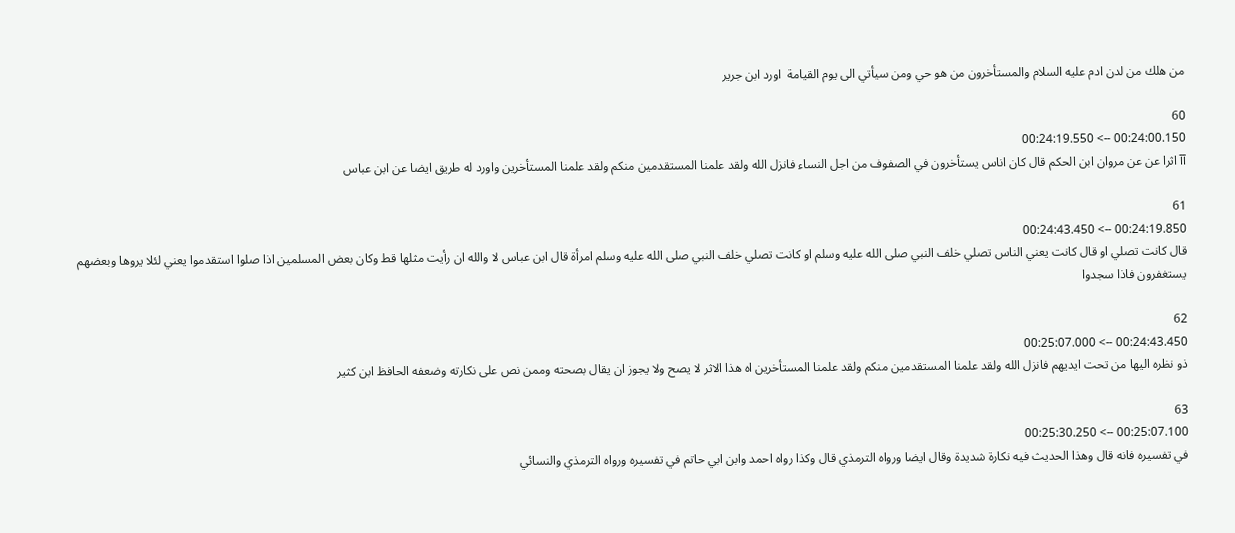من هلك من لدن ادم عليه السلام والمستأخرون من هو حي ومن سيأتي الى يوم القيامة  اورد ابن جرير

60
00:24:00.150 --> 00:24:19.550
آآ اثرا عن عن مروان ابن الحكم قال كان اناس يستأخرون في الصفوف من اجل النساء فانزل الله ولقد علمنا المستقدمين منكم ولقد علمنا المستأخرين واورد له طريق ايضا عن ابن عباس

61
00:24:19.850 --> 00:24:43.450
قال كانت تصلي او قال كانت يعني الناس تصلي خلف النبي صلى الله عليه وسلم او كانت تصلي خلف النبي صلى الله عليه وسلم امرأة قال ابن عباس لا والله ان رأيت مثلها قط وكان بعض المسلمين اذا صلوا استقدموا يعني لئلا يروها وبعضهم يستغفرون فاذا سجدوا

62
00:24:43.450 --> 00:25:07.000
ذو نظره اليها من تحت ايديهم فانزل الله ولقد علمنا المستقدمين منكم ولقد علمنا المستأخرين اه هذا الاثر لا يصح ولا يجوز ان يقال بصحته وممن نص على نكارته وضعفه الحافظ ابن كثير

63
00:25:07.100 --> 00:25:30.250
في تفسيره فانه قال وهذا الحديث فيه نكارة شديدة وقال ايضا ورواه الترمذي قال وكذا رواه احمد وابن ابي حاتم في تفسيره ورواه الترمذي والنسائي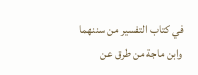في كتاب التفسير من سننهما وابن ماجة من طرق عن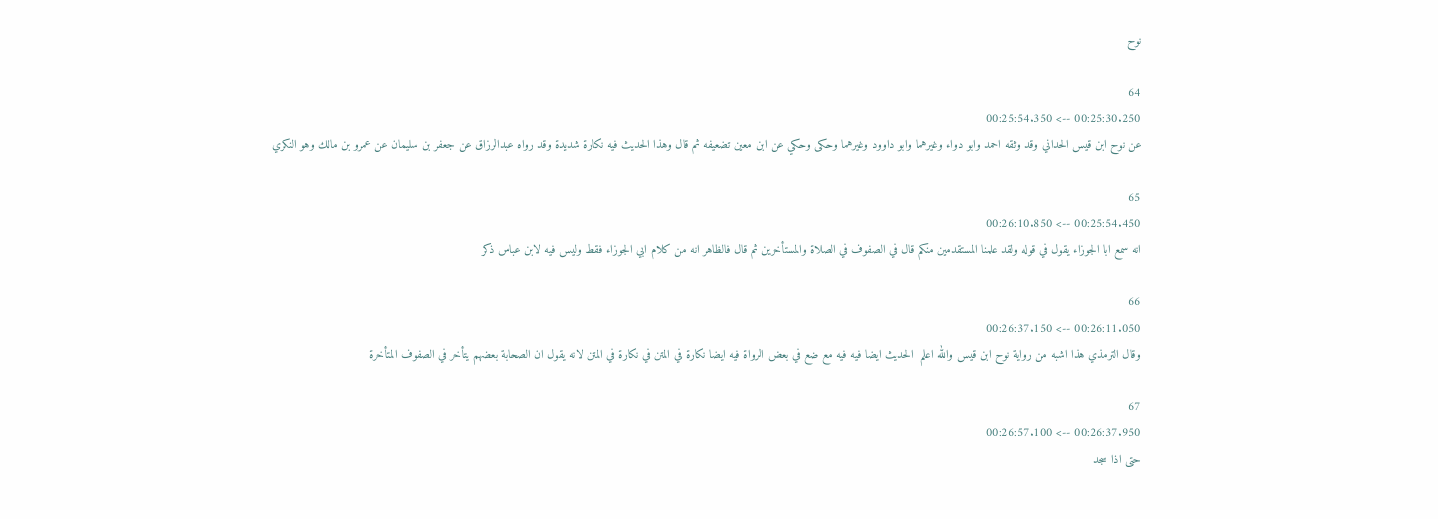نوح

64
00:25:30.250 --> 00:25:54.350
عن نوح ابن قيس الحداني وقد وثقه احمد وابو دواء وغيرهما وابو داوود وغيرهما وحكى وحكي عن ابن معين تضعيفه ثم قال وهذا الحديث فيه نكارة شديدة وقد رواه عبدالرزاق عن جعفر بن سليمان عن عمرو بن مالك وهو النكري

65
00:25:54.450 --> 00:26:10.850
انه سمع ابا الجوزاء يقول في قوله ولقد علمنا المستقدمين منكم قال في الصفوف في الصلاة والمستأخرين ثم قال فالظاهر انه من كلام ابي الجوزاء فقط وليس فيه لابن عباس ذكر

66
00:26:11.050 --> 00:26:37.150
وقال الترمذي هذا اشبه من رواية نوح ابن قيس والله اعلم  الحديث ايضا فيه فيه مع ضع في بعض الرواة فيه ايضا نكارة في المتن في نكارة في المتن لانه يقول ان الصحابة بعضهم يتأخر في الصفوف المتأخرة

67
00:26:37.950 --> 00:26:57.100
حتى اذا سجد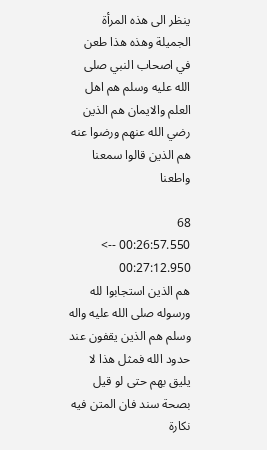ينظر الى هذه المرأة الجميلة وهذه هذا طعن في اصحاب النبي صلى الله عليه وسلم هم اهل العلم والايمان هم الذين رضي الله عنهم ورضوا عنه هم الذين قالوا سمعنا واطعنا

68
00:26:57.550 --> 00:27:12.950
هم الذين استجابوا لله ورسوله صلى الله عليه واله وسلم هم الذين يقفون عند حدود الله فمثل هذا لا يليق بهم حتى لو قيل بصحة سند فان المتن فيه نكارة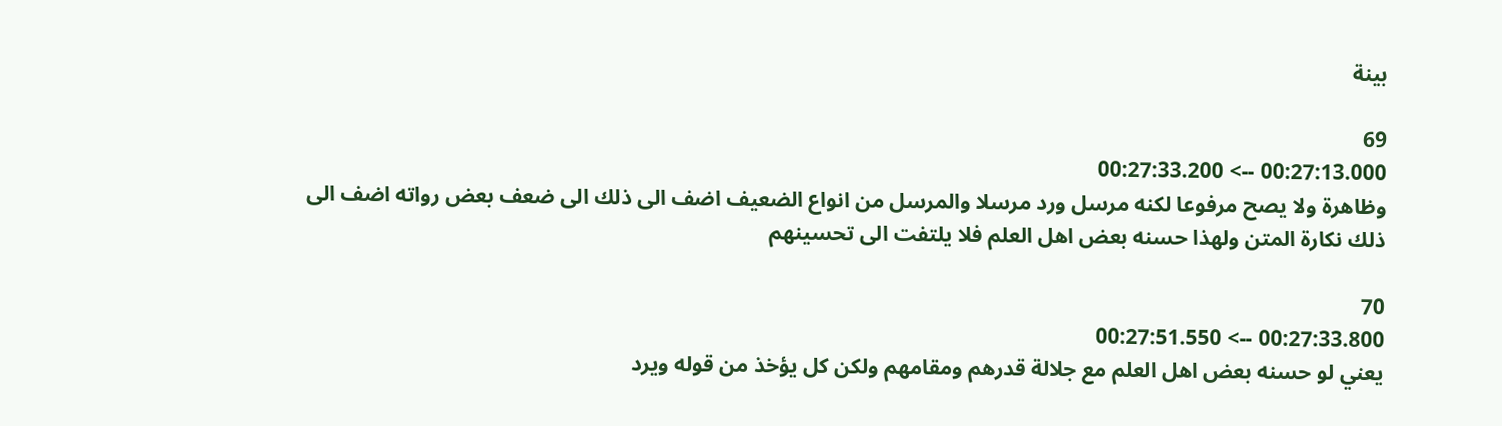بينة

69
00:27:13.000 --> 00:27:33.200
وظاهرة ولا يصح مرفوعا لكنه مرسل ورد مرسلا والمرسل من انواع الضعيف اضف الى ذلك الى ضعف بعض رواته اضف الى ذلك نكارة المتن ولهذا حسنه بعض اهل العلم فلا يلتفت الى تحسينهم

70
00:27:33.800 --> 00:27:51.550
يعني لو حسنه بعض اهل العلم مع جلالة قدرهم ومقامهم ولكن كل يؤخذ من قوله ويرد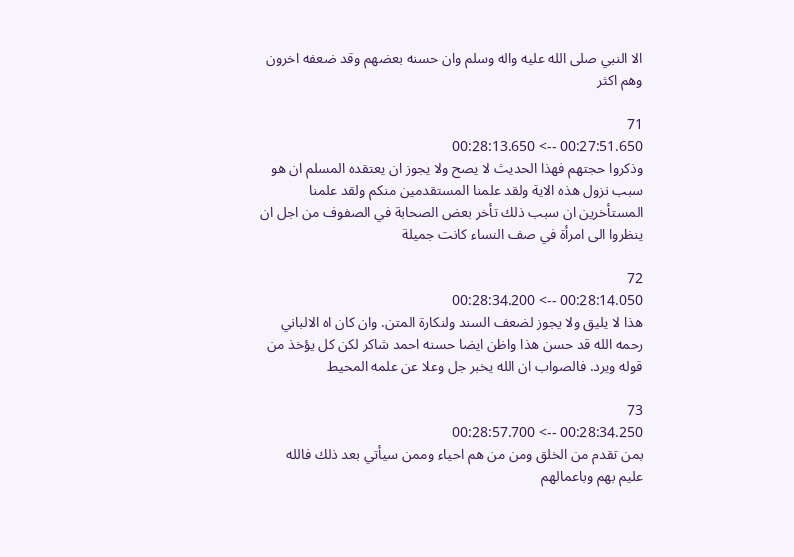الا النبي صلى الله عليه واله وسلم وان حسنه بعضهم وقد ضعفه اخرون وهم اكثر

71
00:27:51.650 --> 00:28:13.650
وذكروا حجتهم فهذا الحديث لا يصح ولا يجوز ان يعتقده المسلم ان هو سبب نزول هذه الاية ولقد علمنا المستقدمين منكم ولقد علمنا المستأخرين ان سبب ذلك تأخر بعض الصحابة في الصفوف من اجل ان ينظروا الى امرأة في صف النساء كانت جميلة

72
00:28:14.050 --> 00:28:34.200
هذا لا يليق ولا يجوز لضعف السند ولنكارة المتن. وان كان اه الالباني رحمه الله قد حسن هذا واظن ايضا حسنه احمد شاكر لكن كل يؤخذ من قوله ويرد. فالصواب ان الله يخبر جل وعلا عن علمه المحيط

73
00:28:34.250 --> 00:28:57.700
بمن تقدم من الخلق ومن من هم احياء وممن سيأتي بعد ذلك فالله عليم بهم وباعمالهم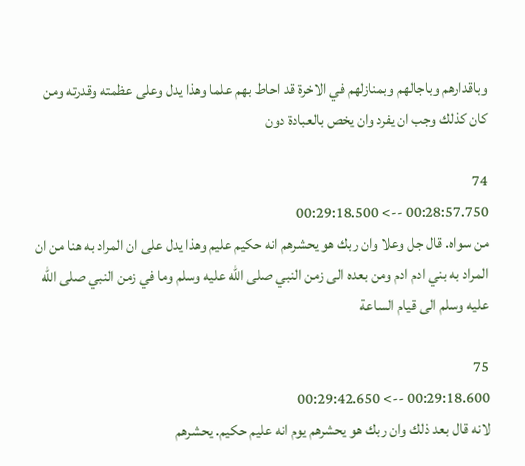وباقدارهم وباجالهم وبمنازلهم في الاخرة قد احاط بهم علما وهذا يدل وعلى عظمته وقدرته ومن كان كذلك وجب ان يفرد وان يخص بالعبادة دون

74
00:28:57.750 --> 00:29:18.500
من سواه. قال جل وعلا وان ربك هو يحشرهم انه حكيم عليم وهذا يدل على ان المراد به هنا من ان المراد به بني ادم ادم ومن بعده الى زمن النبي صلى الله عليه وسلم وما في زمن النبي صلى الله عليه وسلم الى قيام الساعة

75
00:29:18.600 --> 00:29:42.650
لانه قال بعد ذلك وان ربك هو يحشرهم يوم انه عليم حكيم. يحشرهم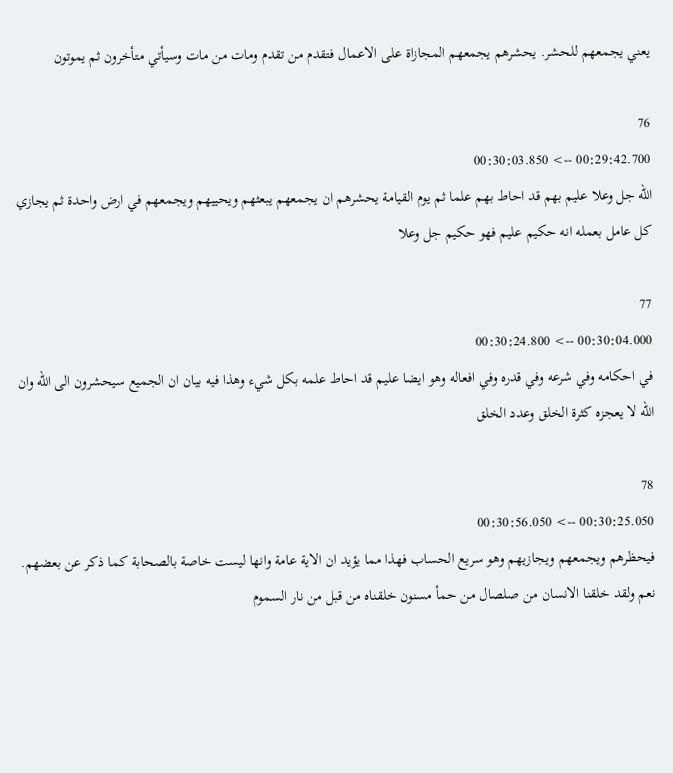يعني يجمعهم للحشر. يحشرهم يجمعهم المجازاة على الاعمال فتقدم من تقدم ومات من مات وسيأتي متأخرون ثم يموتون

76
00:29:42.700 --> 00:30:03.850
الله جل وعلا عليم بهم قد احاط بهم علما ثم يوم القيامة يحشرهم ان يجمعهم يبعثهم ويحييهم ويجمعهم في ارض واحدة ثم يجازي كل عامل بعمله انه حكيم عليم فهو حكيم جل وعلا

77
00:30:04.000 --> 00:30:24.800
في احكامه وفي شرعه وفي قدره وفي افعاله وهو ايضا عليم قد احاط علمه بكل شيء وهذا فيه بيان ان الجميع سيحشرون الى الله وان الله لا يعجزه كثرة الخلق وعدد الخلق

78
00:30:25.050 --> 00:30:56.050
فيحظرهم ويجمعهم ويجازيهم وهو سريع الحساب فهذا مما يؤيد ان الاية عامة وانها ليست خاصة بالصحابة كما ذكر عن بعضهم. نعم ولقد خلقنا الانسان من صلصال من حمأ مسنون خلقناه من قبل من نار السموم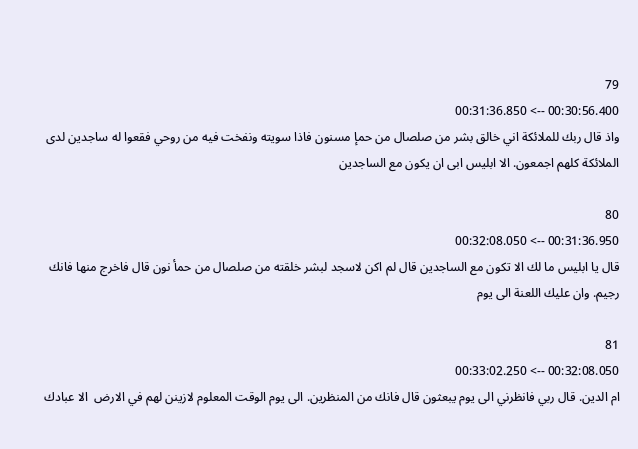79
00:30:56.400 --> 00:31:36.850
واذ قال ربك للملائكة اني خالق بشر من صلصال من حمإ مسنون فاذا سويته ونفخت فيه من روحي فقعوا له ساجدين لدى الملائكة كلهم اجمعون. الا ابليس ابى ان يكون مع الساجدين

80
00:31:36.950 --> 00:32:08.050
قال يا ابليس ما لك الا تكون مع الساجدين قال لم اكن لاسجد لبشر خلقته من صلصال من حمأ نون قال فاخرج منها فانك رجيم. وان عليك اللعنة الى يوم

81
00:32:08.050 --> 00:33:02.250
ام الدين. قال ربي فانظرني الى يوم يبعثون قال فانك من المنظرين. الى يوم الوقت المعلوم لازينن لهم في الارض  الا عبادك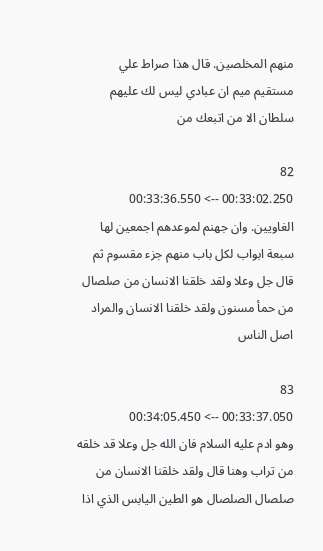منهم المخلصين. قال هذا صراط علي مستقيم ميم ان عبادي ليس لك عليهم سلطان الا من اتبعك من

82
00:33:02.250 --> 00:33:36.550
الغاويين. وان جهنم لموعدهم اجمعين لها سبعة ابواب لكل باب منهم جزء مقسوم ثم قال جل وعلا ولقد خلقنا الانسان من صلصال من حمأ مسنون ولقد خلقنا الانسان والمراد اصل الناس

83
00:33:37.050 --> 00:34:05.450
وهو ادم عليه السلام فان الله جل وعلا قد خلقه من تراب وهنا قال ولقد خلقنا الانسان من صلصال الصلصال هو الطين اليابس الذي اذا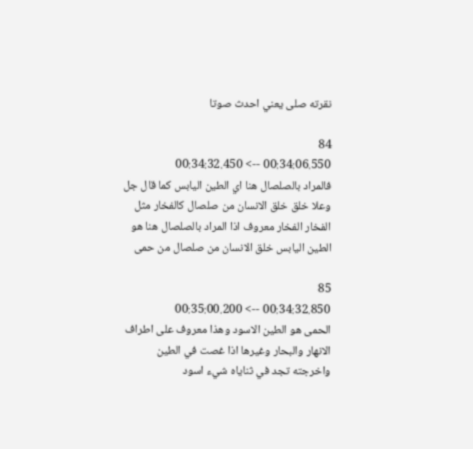نقرته صلى يعني احدث صوتا

84
00:34:06.550 --> 00:34:32.450
فالمراد بالصلصال هنا اي الطين اليابس كما قال جل وعلا خلق خلق الانسان من صلصال كالفخار مثل الفخار الفخار معروف اذا المراد بالصلصال هنا هو الطين اليابس خلق الانسان من صلصال من حمى

85
00:34:32.850 --> 00:35:00.200
الحمى هو الطين الاسود وهذا معروف على اطراف الانهار والبحار وغيرها اذا غصت في الطين واخرجته تجد في ثناياه شيء اسود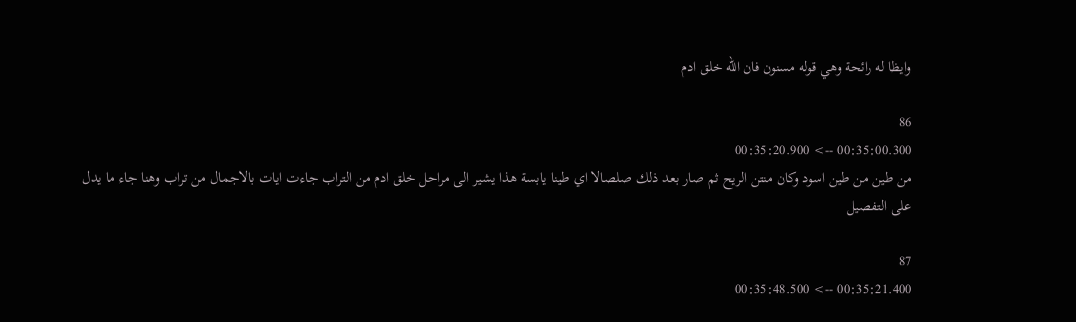وايظا له رائحة وهي قوله مسنون فان الله خلق ادم

86
00:35:00.300 --> 00:35:20.900
من طين من طين اسود وكان منتن الريح ثم صار بعد ذلك صلصالا اي طينا يابسة هذا يشير الى مراحل خلق ادم من التراب جاءت ايات بالاجمال من تراب وهنا جاء ما يدل على التفصيل

87
00:35:21.400 --> 00:35:48.500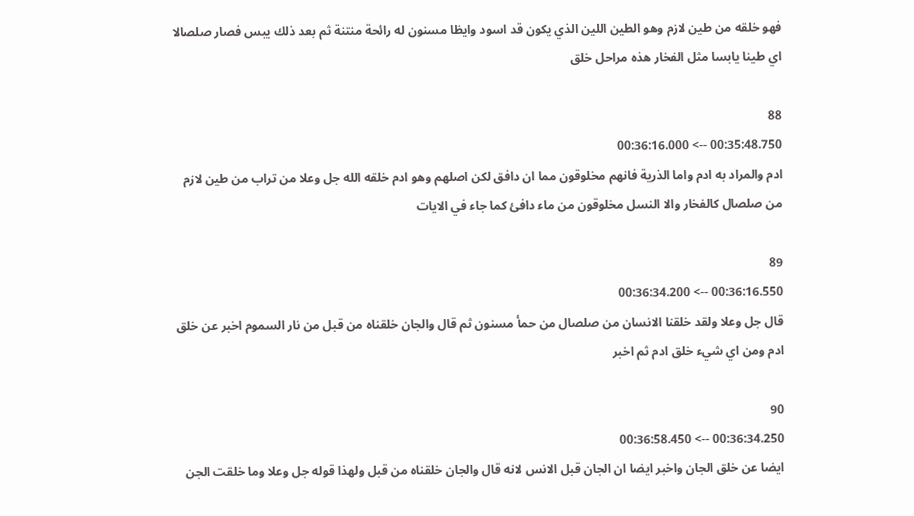فهو خلقه من طين لازم وهو الطين اللين الذي يكون قد اسود وايظا مسنون له رائحة منتنة ثم بعد ذلك يبس فصار صلصالا اي طينا يابسا مثل الفخار هذه مراحل خلق

88
00:35:48.750 --> 00:36:16.000
ادم والمراد به ادم واما الذرية فانهم مخلوقون مما ان دافق لكن اصلهم وهو ادم خلقه الله جل وعلا من تراب من طين لازم من صلصال كالفخار والا النسل مخلوقون من ماء دافئ كما جاء في الايات

89
00:36:16.550 --> 00:36:34.200
قال جل وعلا ولقد خلقنا الانسان من صلصال من حمأ مسنون ثم قال والجان خلقناه من قبل من نار السموم اخبر عن خلق ادم ومن اي شيء خلق ادم ثم اخبر

90
00:36:34.250 --> 00:36:58.450
ايضا عن خلق الجان واخبر ايضا ان الجان قبل الانس لانه قال والجان خلقناه من قبل ولهذا قوله جل وعلا وما خلقت الجن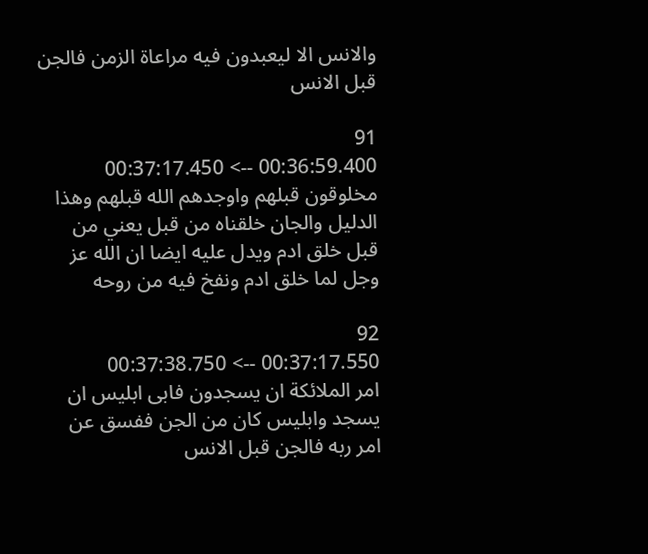والانس الا ليعبدون فيه مراعاة الزمن فالجن قبل الانس

91
00:36:59.400 --> 00:37:17.450
مخلوقون قبلهم واوجدهم الله قبلهم وهذا الدليل والجان خلقناه من قبل يعني من قبل خلق ادم ويدل عليه ايضا ان الله عز وجل لما خلق ادم ونفخ فيه من روحه

92
00:37:17.550 --> 00:37:38.750
امر الملائكة ان يسجدون فابى ابليس ان يسجد وابليس كان من الجن ففسق عن امر ربه فالجن قبل الانس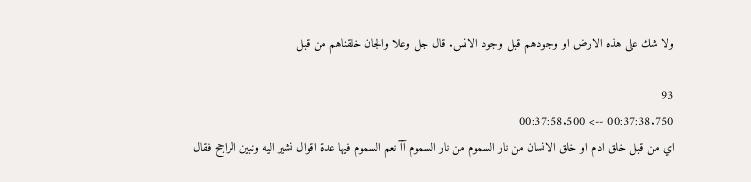ولا شك على هذه الارض او وجودهم قبل وجود الانس. قال جل وعلا والجان خلقناهم من قبل

93
00:37:38.750 --> 00:37:58.500
اي من قبل خلق ادم او خلق الانسان من نار السموم من نار السموم آآ نعم السموم فيها عدة اقوال نشير اليه ونبين الراجح فقال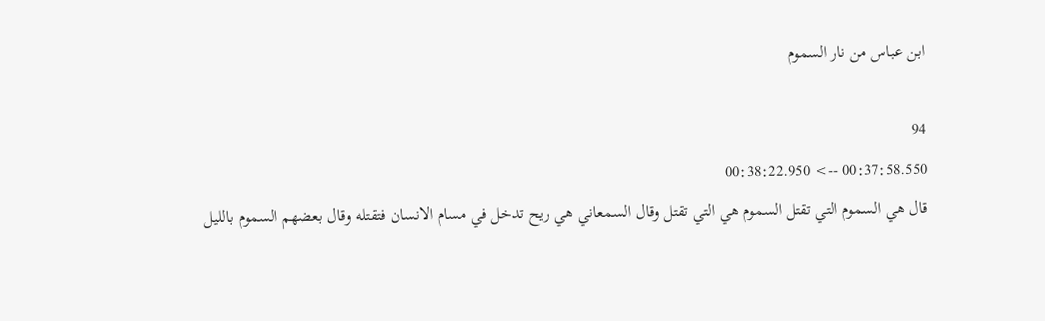ابن عباس من نار السموم

94
00:37:58.550 --> 00:38:22.950
قال هي السموم التي تقتل السموم هي التي تقتل وقال السمعاني هي ريح تدخل في مسام الانسان فتقتله وقال بعضهم السموم بالليل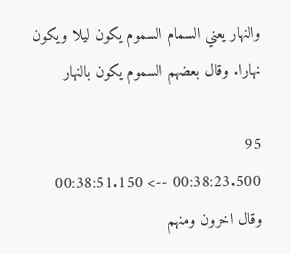والنهار يعني السمام السموم يكون ليلا ويكون نهارا. وقال بعضهم السموم يكون بالنهار

95
00:38:23.500 --> 00:38:51.150
وقال اخرون ومنهم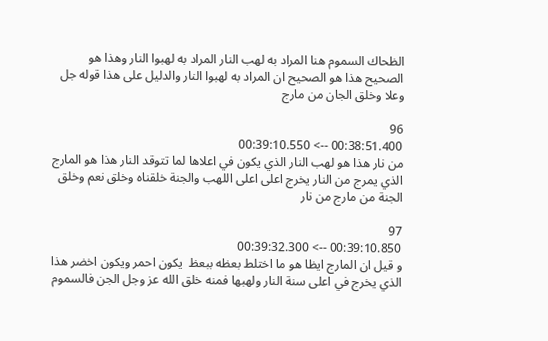الظحاك السموم هنا المراد به لهب النار المراد به لهبوا النار وهذا هو الصحيح هذا هو الصحيح ان المراد به لهبوا النار والدليل على هذا قوله جل وعلا وخلق الجان من مارج

96
00:38:51.400 --> 00:39:10.550
من نار هذا هو لهب النار الذي يكون في اعلاها لما تتوقد النار هذا هو المارج الذي يمرج من النار يخرج اعلى اعلى اللهب والجنة خلقناه وخلق نعم وخلق الجنة من مارج من نار

97
00:39:10.850 --> 00:39:32.300
و قيل ان المارج ايظا هو ما اختلط بعظه ببعظ  يكون احمر ويكون اخضر هذا الذي يخرج في اعلى سنة النار ولهبها فمنه خلق الله عز وجل الجن فالسموم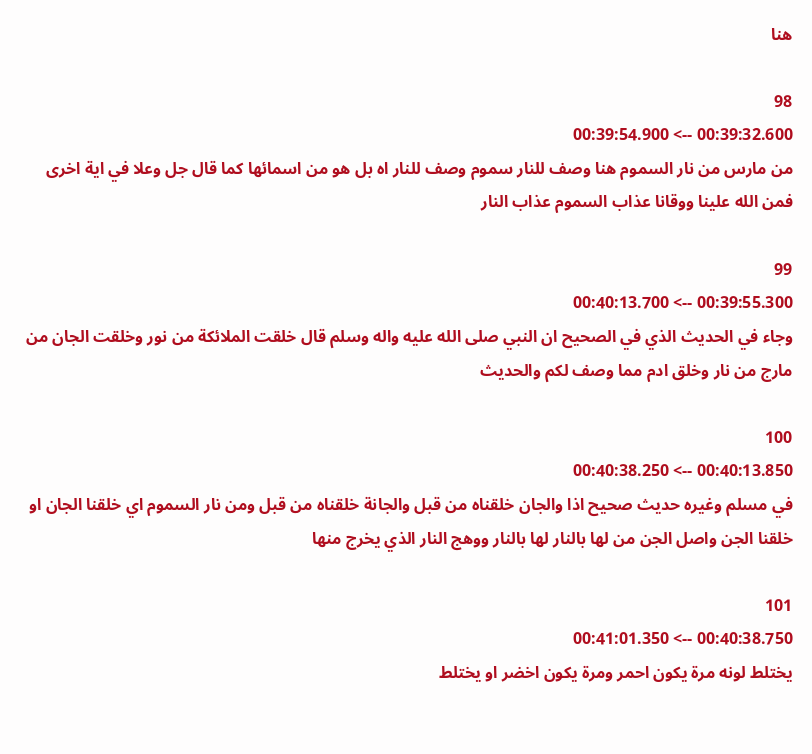هنا

98
00:39:32.600 --> 00:39:54.900
من مارس من نار السموم هنا وصف للنار سموم وصف للنار اه بل هو من اسمائها كما قال جل وعلا في اية اخرى فمن الله علينا ووقانا عذاب السموم عذاب النار

99
00:39:55.300 --> 00:40:13.700
وجاء في الحديث الذي في الصحيح ان النبي صلى الله عليه واله وسلم قال خلقت الملائكة من نور وخلقت الجان من مارج من نار وخلق ادم مما وصف لكم والحديث

100
00:40:13.850 --> 00:40:38.250
في مسلم وغيره حديث صحيح اذا والجان خلقناه من قبل والجانة خلقناه من قبل ومن نار السموم اي خلقنا الجان او خلقنا الجن واصل الجن من لها بالنار لها بالنار ووهج النار الذي يخرج منها

101
00:40:38.750 --> 00:41:01.350
يختلط لونه مرة يكون احمر ومرة يكون اخضر او يختلط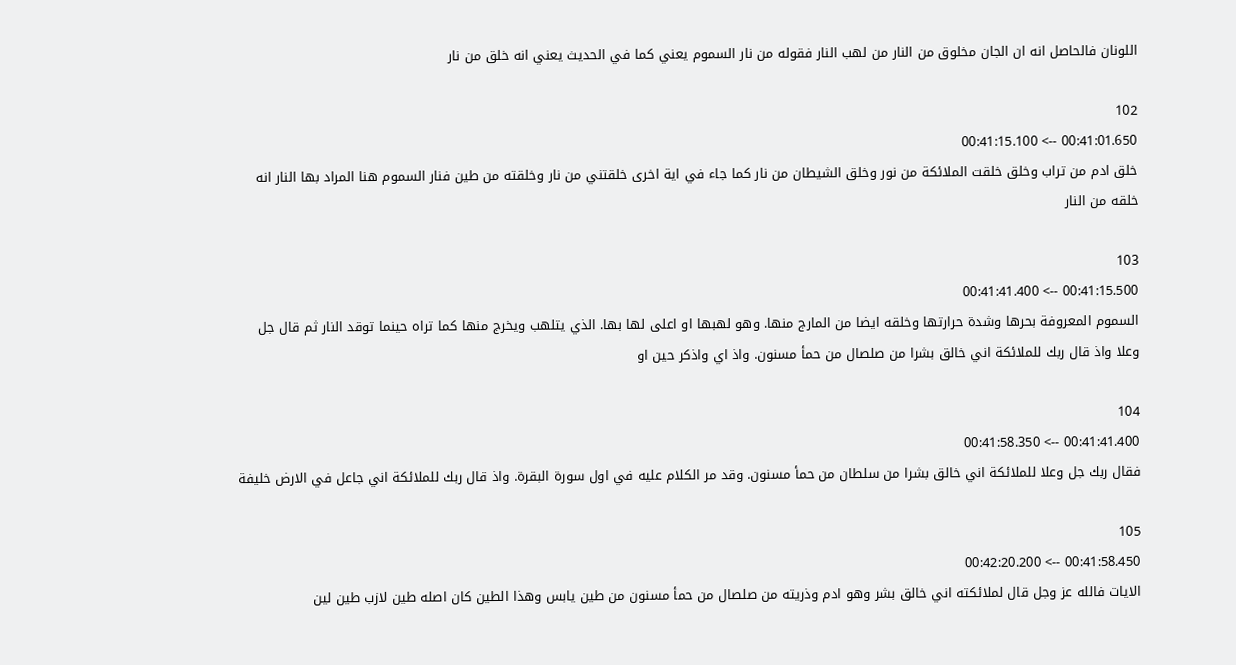اللونان فالحاصل انه ان الجان مخلوق من النار من لهب النار فقوله من نار السموم يعني كما في الحديث يعني انه خلق من نار

102
00:41:01.650 --> 00:41:15.100
خلق ادم من تراب وخلق خلقت الملائكة من نور وخلق الشيطان من نار كما جاء في اية اخرى خلقتني من نار وخلقته من طين فنار السموم هنا المراد بها النار انه خلقه من النار

103
00:41:15.500 --> 00:41:41.400
السموم المعروفة بحرها وشدة حرارتها وخلقه ايضا من المارج منها. وهو لهبها او اعلى لها بها. الذي يتلهب ويخرج منها كما تراه حينما توقد النار ثم قال جل وعلا واذ قال ربك للملائكة اني خالق بشرا من صلصال من حمأ مسنون. واذ اي واذكر حين او

104
00:41:41.400 --> 00:41:58.350
فقال ربك جل وعلا للملائكة اني خالق بشرا من سلطان من حمأ مسنون. وقد مر الكلام عليه في اول سورة البقرة. واذ قال ربك للملائكة اني جاعل في الارض خليفة

105
00:41:58.450 --> 00:42:20.200
الايات فالله عز وجل قال لملائكته اني خالق بشر وهو ادم وذريته من صلصال من حمأ مسنون من طين يابس وهذا الطين كان اصله طين لازب طين لين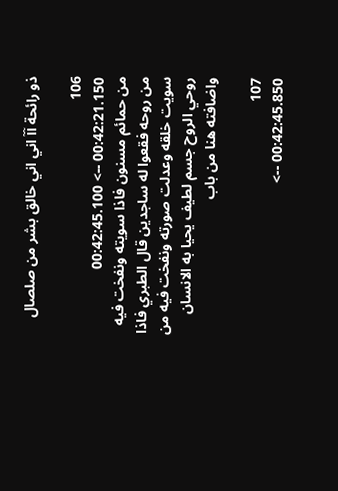ذو رائحة آآ اني اني خالق بشر من صلصال

106
00:42:21.150 --> 00:42:45.100
من حمائم مسنون فاذا سويته ونفخت فيه من روحه فقعوا له ساجدين قال الطبري فاذا سويت خلقه وعدلت صورته ونفخت فيه من روحي الروح جسم لطيف يحيا به الانسان واضافته هنا من باب

107
00:42:45.850 -->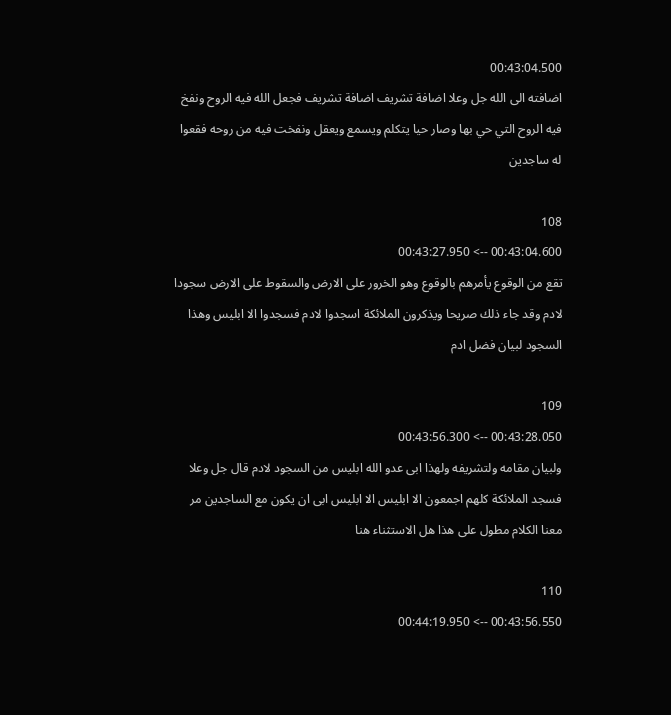00:43:04.500
اضافته الى الله جل وعلا اضافة تشريف اضافة تشريف فجعل الله فيه الروح ونفخ فيه الروح التي حي بها وصار حيا يتكلم ويسمع ويعقل ونفخت فيه من روحه فقعوا له ساجدين

108
00:43:04.600 --> 00:43:27.950
تقع من الوقوع يأمرهم بالوقوع وهو الخرور على الارض والسقوط على الارض سجودا لادم وقد جاء ذلك صريحا ويذكرون الملائكة اسجدوا لادم فسجدوا الا ابليس وهذا السجود لبيان فضل ادم

109
00:43:28.050 --> 00:43:56.300
ولبيان مقامه ولتشريفه ولهذا ابى عدو الله ابليس من السجود لادم قال جل وعلا فسجد الملائكة كلهم اجمعون الا ابليس الا ابليس ابى ان يكون مع الساجدين مر معنا الكلام مطول على هذا هل الاستثناء هنا

110
00:43:56.550 --> 00:44:19.950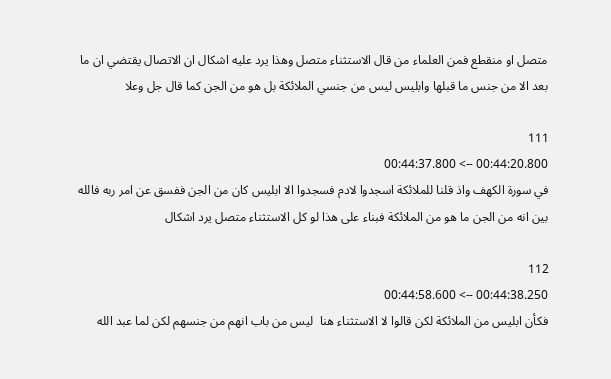متصل او منقطع فمن العلماء من قال الاستثناء متصل وهذا يرد عليه اشكال ان الاتصال يقتضي ان ما بعد الا من جنس ما قبلها وابليس ليس من جنسي الملائكة بل هو من الجن كما قال جل وعلا

111
00:44:20.800 --> 00:44:37.800
في سورة الكهف واذ قلنا للملائكة اسجدوا لادم فسجدوا الا ابليس كان من الجن ففسق عن امر ربه فالله بين انه من الجن ما هو من الملائكة فبناء على هذا لو كل الاستثناء متصل يرد اشكال

112
00:44:38.250 --> 00:44:58.600
فكأن ابليس من الملائكة لكن قالوا لا الاستثناء هنا  ليس من باب انهم من جنسهم لكن لما عبد الله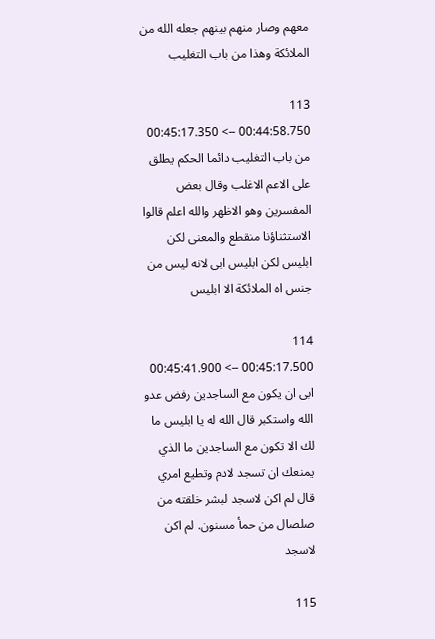معهم وصار منهم بينهم جعله الله من الملائكة وهذا من باب التغليب

113
00:44:58.750 --> 00:45:17.350
من باب التغليب دائما الحكم يطلق على الاعم الاغلب وقال بعض المفسرين وهو الاظهر والله اعلم قالوا الاستثناؤنا منقطع والمعنى لكن ابليس لكن ابليس ابى لانه ليس من جنس اه الملائكة الا ابليس

114
00:45:17.500 --> 00:45:41.900
ابى ان يكون مع الساجدين رفض عدو الله واستكبر قال الله له يا ابليس ما لك الا تكون مع الساجدين ما الذي يمنعك ان تسجد لادم وتطيع امري قال لم اكن لاسجد لبشر خلقته من صلصال من حمأ مسنون. لم اكن لاسجد

115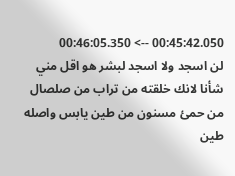00:45:42.050 --> 00:46:05.350
لن اسجد ولا اسجد لبشر هو اقل مني شأنا لانك خلقته من تراب من صلصال من حمئ مسنون من طين يابس واصله طين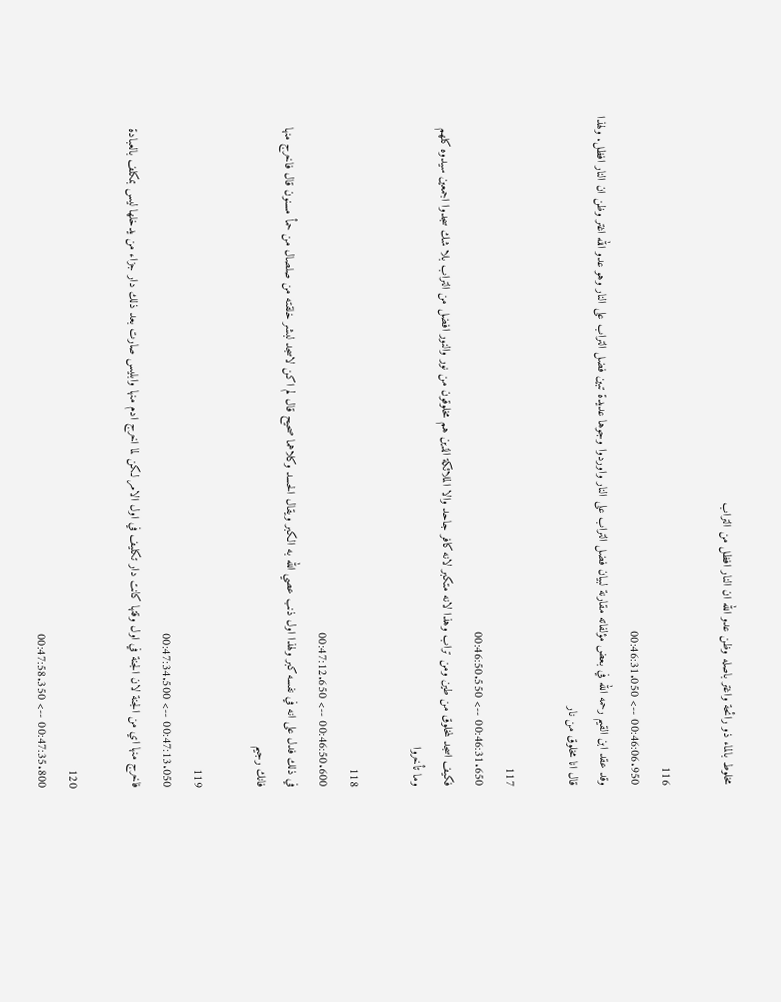مخلوط بالماء ذو رائحة واغتر باصله وظن عدو الله ان النار افظل من التراب

116
00:46:06.950 --> 00:46:31.050
وقد عقد ابن القيم رحمه الله في بعض مؤلفاته مقارنة لبيان فضل التراب على النار واوردوا وجوها عديدة تبين فضل التراب على النار وهو عدو الله اغتر وظن ان النار افظل. ولهذا قال انا مخلوق من نار

117
00:46:31.650 --> 00:46:50.550
فكيف اسجد لمخلوق من طين ومن تراب وهذا لانه متكبر لانه كافر جاحد والا الملائكة الذين هم مخلوقون من نور والنور افضل من التراب بلا شك سجدوا اجمعين سيدوه كلهم وما تأخروا

118
00:46:50.600 --> 00:47:12.650
في ذلك فدل على انه في نفسه كبر ولهذا اول ذنب عصي الله به الكبر ويقال الحسد وكلاهما صحيح قال لم اكن لاسجد لبشر خلقته من صلصال من حمأ مسنون قال فاخرج منها فانك رجيم

119
00:47:13.050 --> 00:47:34.500
فاخرج منها اي من الجنة لان الجنة في اول وقتها كانت دار تكليف في اول الامر لكن لما اخرج ادم منها وابليس صارت بعد ذلك دار جزاء من يدخلها ليس بمكلف بالعبادة

120
00:47:35.800 --> 00:47:58.350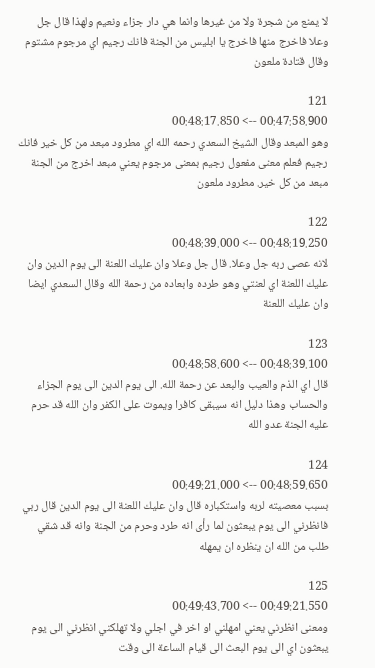لا يمنع من شجرة ولا من غيرها وانما هي دار جزاء ونعيم ولهذا قال جل وعلا فاخرج منها فاخرج يا ابليس من الجنة فانك رجيم اي مرجوم مشتوم وقال قتادة ملعون

121
00:47:58.900 --> 00:48:17.850
وهو المبعد وقال الشيخ السعدي رحمه الله اي مطرود مبعد من كل خير فانك رجيم فعلم معنى مفعول رجيم بمعنى مرجوم يعني مبعد اخرج من الجنة مبعد من كل خير. مطرود ملعون

122
00:48:19.250 --> 00:48:39.000
لانه عصى ربه جل وعلا. قال جل وعلا وان عليك اللعنة الى يوم الدين وان عليك اللعنة اي لعنتي وهو طرده وابعاده من رحمة الله وقال السعدي ايضا وان عليك اللعنة

123
00:48:39.100 --> 00:48:58.600
قال اي الذم والعيب والبعد عن رحمة الله. الى يوم الدين الى يوم الجزاء والحساب وهذا دليل انه سيبقى كافرا ويموت على الكفر وان الله قد حرم عليه الجنة عدو الله

124
00:48:59.650 --> 00:49:21.000
بسبب معصيته لربه واستكباره قال وان عليك اللعنة الى يوم الدين قال ربي فانظرني الى يوم يبعثون لما رأى انه طرد وحرم من الجنة وانه قد شقي طلب من الله ان ينظره ان يمهله

125
00:49:21.550 --> 00:49:43.700
ومعنى انظرني يعني امهلني او اخر في اجلي ولا تهلكني انظرني الى يوم يبعثون اي الى يوم البعث الى قيام الساعة الى وقت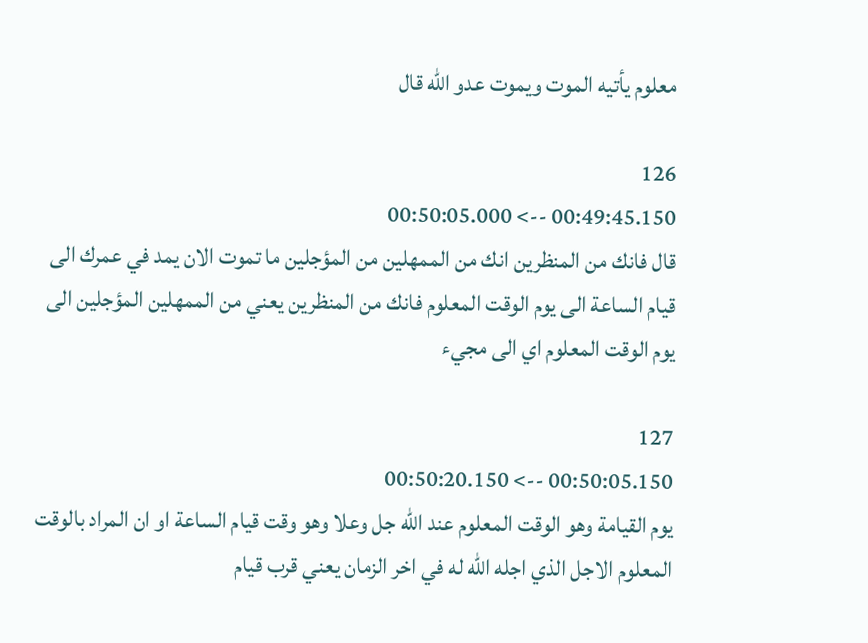معلوم يأتيه الموت ويموت عدو الله قال

126
00:49:45.150 --> 00:50:05.000
قال فانك من المنظرين انك من الممهلين من المؤجلين ما تموت الان يمد في عمرك الى قيام الساعة الى يوم الوقت المعلوم فانك من المنظرين يعني من الممهلين المؤجلين الى يوم الوقت المعلوم اي الى مجيء

127
00:50:05.150 --> 00:50:20.150
يوم القيامة وهو الوقت المعلوم عند الله جل وعلا وهو وقت قيام الساعة او ان المراد بالوقت المعلوم الاجل الذي اجله الله له في اخر الزمان يعني قرب قيام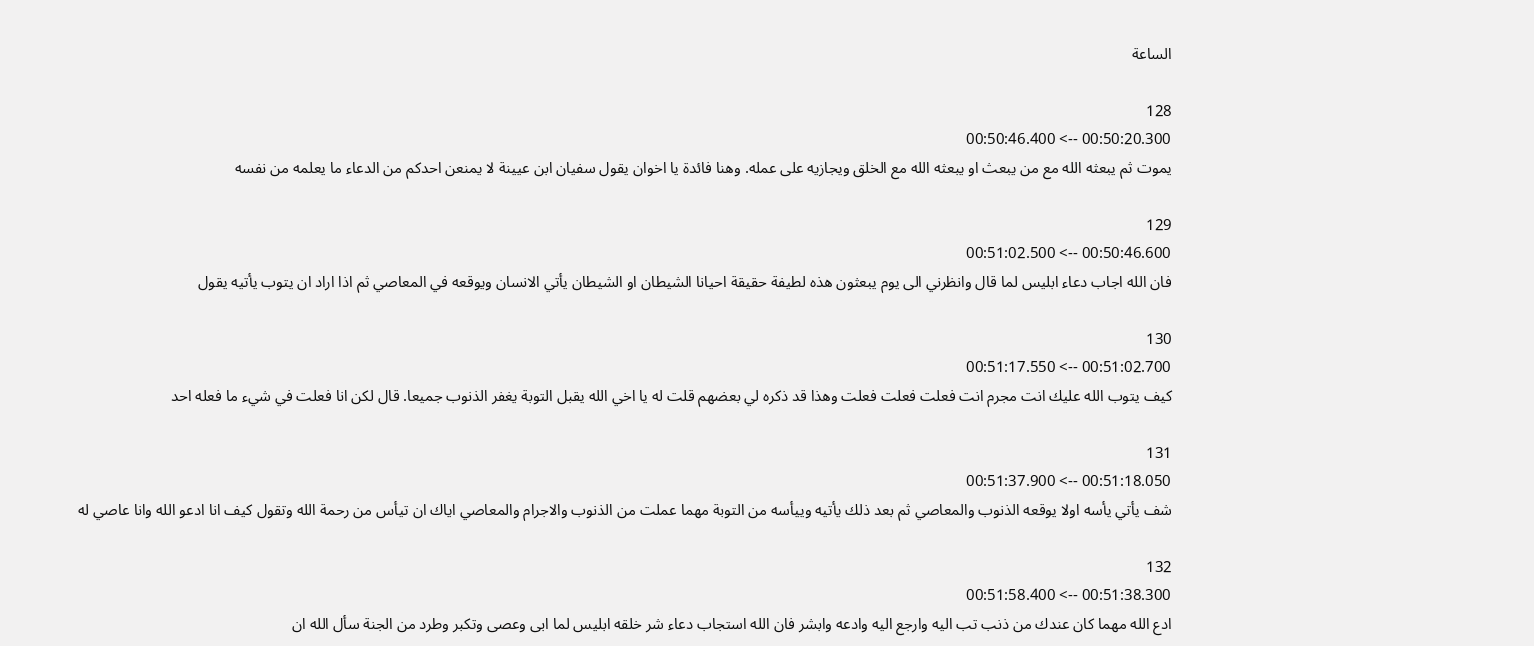الساعة

128
00:50:20.300 --> 00:50:46.400
يموت ثم يبعثه الله مع من يبعث او يبعثه الله مع الخلق ويجازيه على عمله. وهنا فائدة يا اخوان يقول سفيان ابن عيينة لا يمنعن احدكم من الدعاء ما يعلمه من نفسه

129
00:50:46.600 --> 00:51:02.500
فان الله اجاب دعاء ابليس لما قال وانظرني الى يوم يبعثون هذه لطيفة حقيقة احيانا الشيطان او الشيطان يأتي الانسان ويوقعه في المعاصي ثم اذا اراد ان يتوب يأتيه يقول

130
00:51:02.700 --> 00:51:17.550
كيف يتوب الله عليك انت مجرم انت فعلت فعلت فعلت وهذا قد ذكره لي بعضهم قلت له يا اخي الله يقبل التوبة يغفر الذنوب جميعا. قال لكن انا فعلت في شيء ما فعله احد

131
00:51:18.050 --> 00:51:37.900
شف يأتي يأسه اولا يوقعه الذنوب والمعاصي ثم بعد ذلك يأتيه وييأسه من التوبة مهما عملت من الذنوب والاجرام والمعاصي اياك ان تيأس من رحمة الله وتقول كيف انا ادعو الله وانا عاصي له

132
00:51:38.300 --> 00:51:58.400
ادع الله مهما كان عندك من ذنب تب اليه وارجع اليه وادعه وابشر فان الله استجاب دعاء شر خلقه ابليس لما ابى وعصى وتكبر وطرد من الجنة سأل الله ان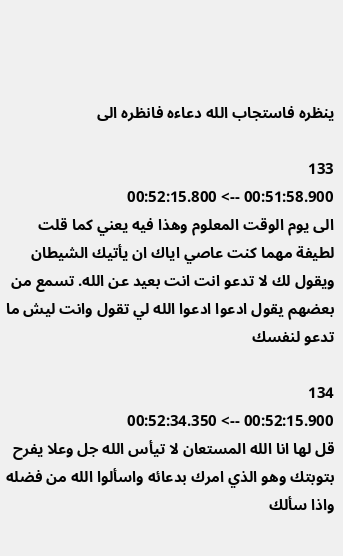ينظره فاستجاب الله دعاءه فانظره الى

133
00:51:58.900 --> 00:52:15.800
الى يوم الوقت المعلوم وهذا فيه يعني كما قلت لطيفة مهما كنت عاصي اياك ان يأتيك الشيطان ويقول لك لا تدعو انت انت بعيد عن الله. تسمع من بعضهم يقول ادعوا ادعوا الله لي تقول وانت ليش ما تدعو لنفسك

134
00:52:15.900 --> 00:52:34.350
قل لها انا الله المستعان لا تيأس الله جل وعلا يفرح بتوبتك وهو الذي امرك بدعائه واسألوا الله من فضله واذا سألك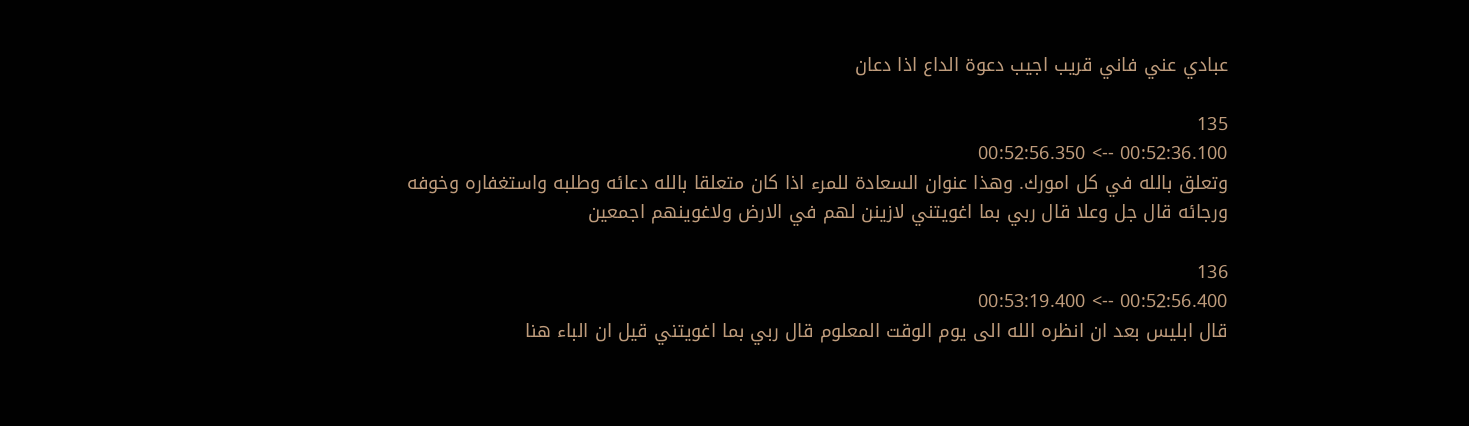عبادي عني فاني قريب اجيب دعوة الداع اذا دعان

135
00:52:36.100 --> 00:52:56.350
وتعلق بالله في كل امورك. وهذا عنوان السعادة للمرء اذا كان متعلقا بالله دعائه وطلبه واستغفاره وخوفه ورجائه قال جل وعلا قال ربي بما اغويتني لازينن لهم في الارض ولاغوينهم اجمعين

136
00:52:56.400 --> 00:53:19.400
قال ابليس بعد ان انظره الله الى يوم الوقت المعلوم قال ربي بما اغويتني قيل ان الباء هنا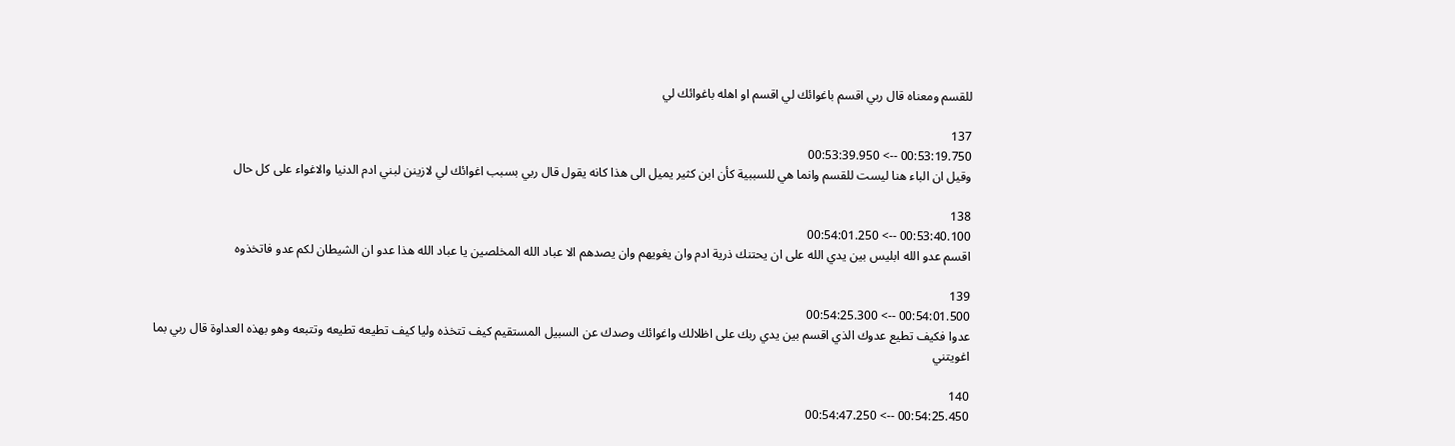للقسم ومعناه قال ربي اقسم باغوائك لي اقسم او اهله باغوائك لي

137
00:53:19.750 --> 00:53:39.950
وقيل ان الباء هنا ليست للقسم وانما هي للسببية كأن ابن كثير يميل الى هذا كانه يقول قال ربي بسبب اغوائك لي لازينن لبني ادم الدنيا والاغواء على كل حال

138
00:53:40.100 --> 00:54:01.250
اقسم عدو الله ابليس بين يدي الله على ان يحتنك ذرية ادم وان يغويهم وان يصدهم الا عباد الله المخلصين يا عباد الله هذا عدو ان الشيطان لكم عدو فاتخذوه

139
00:54:01.500 --> 00:54:25.300
عدوا فكيف تطيع عدوك الذي اقسم بين يدي ربك على اظلالك واغوائك وصدك عن السبيل المستقيم كيف تتخذه وليا كيف تطيعه تطيعه وتتبعه وهو بهذه العداوة قال ربي بما اغويتني

140
00:54:25.450 --> 00:54:47.250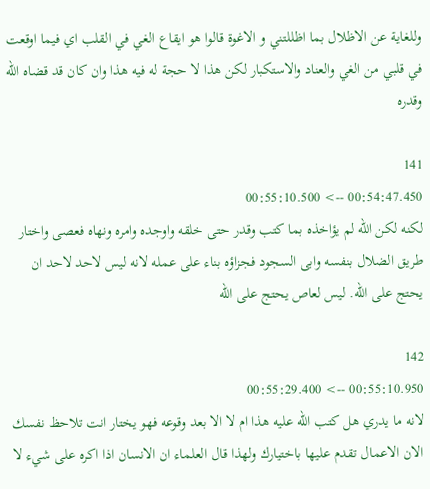وللغاية عن الاظلال بما اظللتني و الاغوة قالوا هو ايقاع الغي في القلب اي فيما اوقعت في قلبي من الغي والعناد والاستكبار لكن هذا لا حجة له فيه هذا وان كان قد قضاه الله وقدره

141
00:54:47.450 --> 00:55:10.500
لكنه لكن الله لم يؤاخذه بما كتب وقدر حتى خلقه واوجده وامره ونهاه فعصى واختار طريق الضلال بنفسه وابى السجود فجزاؤه بناء على عمله لانه ليس لاحد لاحد ان يحتج على الله. ليس لعاص يحتج على الله

142
00:55:10.950 --> 00:55:29.400
لانه ما يدري هل كتب الله عليه هذا ام لا الا بعد وقوعه فهو يختار انت تلاحظ نفسك الان الاعمال تقدم عليها باختيارك ولهذا قال العلماء ان الانسان اذا اكره على شيء لا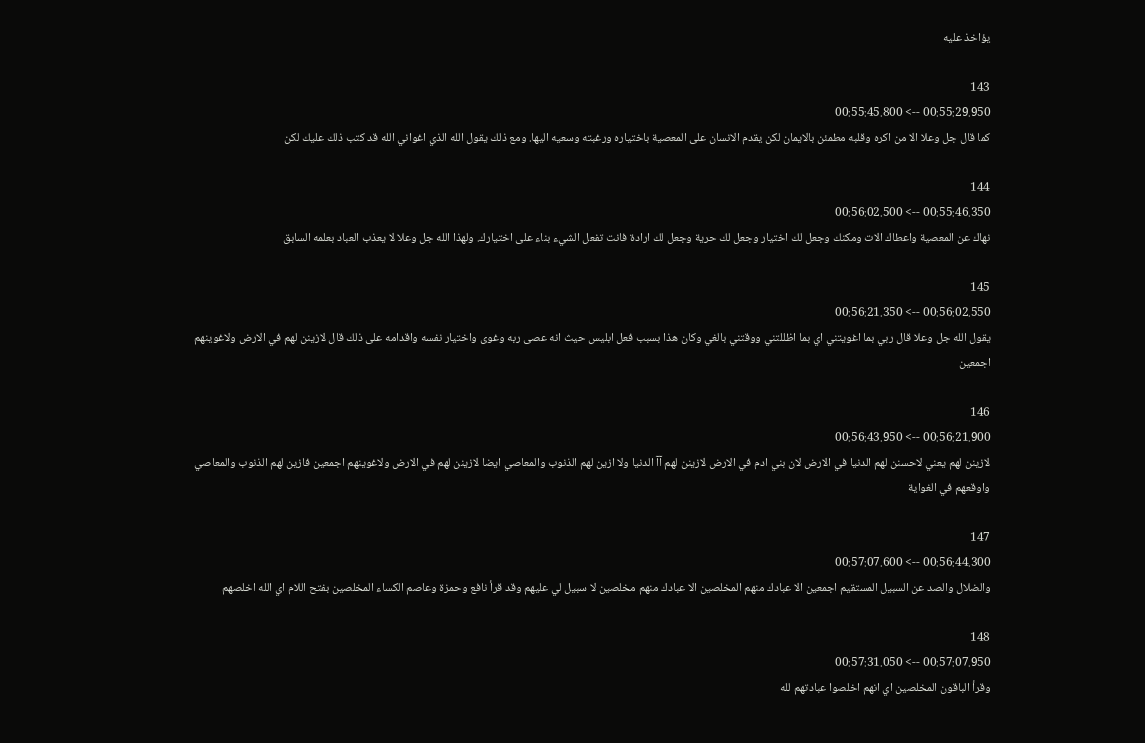يؤاخذ عليه

143
00:55:29.950 --> 00:55:45.800
كما قال جل وعلا الا من اكره وقلبه مطمئن بالايمان لكن يقدم الانسان على المعصية باختياره ورغبته وسعيه اليها. ومع ذلك يقول الله الذي اغواني الله قد كتب ذلك عليك لكن

144
00:55:46.350 --> 00:56:02.500
نهاك عن المعصية واعطاك الات ومكنك وجعل لك اختيار وجعل لك حرية وجعل لك ارادة فانت تفعل الشيء بناء على اختيارك. ولهذا الله جل وعلا لا يعذب العباد بعلمه السابق

145
00:56:02.550 --> 00:56:21.350
يقول الله جل وعلا قال ربي بما اغويتني اي بما اظللتني ووقتني بالغي وكان هذا بسبب فعل ابليس حيث انه عصى ربه وغوى واختيار نفسه واقدامه على ذلك قال لازينن لهم في الارض ولاغوينهم اجمعين

146
00:56:21.900 --> 00:56:43.950
لازينن لهم يعني لاحسنن لهم الدنيا في الارض لان بني ادم في الارض لازينن لهم آآ الدنيا ولا ازين لهم الذنوب والمعاصي ايضا لازينن لهم في الارض ولاغوينهم اجمعين فازين لهم الذنوب والمعاصي واوقعهم في الغواية

147
00:56:44.300 --> 00:57:07.600
والضلال والصد عن السبيل المستقيم اجمعين الا عبادك منهم المخلصين الا عبادك منهم مخلصين لا سبيل لي عليهم وقد قرأ نافع وحمزة وعاصم الكساء المخلصين بفتح اللام اي الله اخلصهم

148
00:57:07.950 --> 00:57:31.050
وقرأ الباقون المخلصين اي انهم اخلصوا عبادتهم لله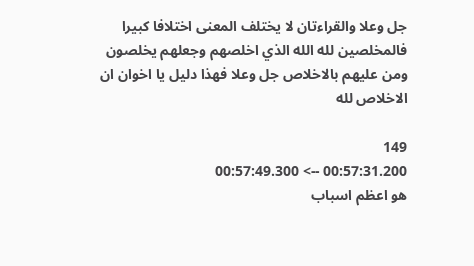جل وعلا والقراءتان لا يختلف المعنى اختلافا كبيرا فالمخلصين لله الله الذي اخلصهم وجعلهم يخلصون ومن عليهم بالاخلاص جل وعلا فهذا دليل يا اخوان ان الاخلاص لله

149
00:57:31.200 --> 00:57:49.300
هو اعظم اسباب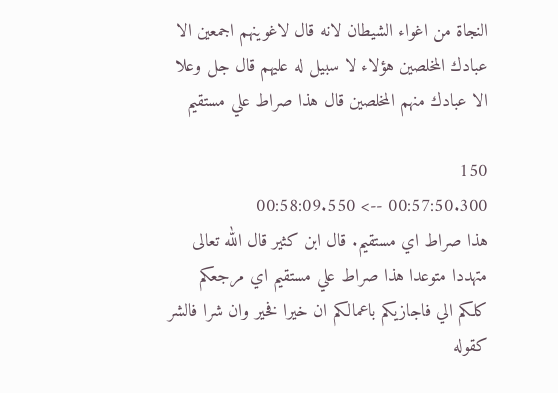النجاة من اغواء الشيطان لانه قال لاغوينهم اجمعين الا عبادك المخلصين هؤلاء لا سبيل له عليهم قال جل وعلا الا عبادك منهم المخلصين قال هذا صراط علي مستقيم

150
00:57:50.300 --> 00:58:09.550
هذا صراط اي مستقيم. قال ابن كثير قال الله تعالى متهددا متوعدا هذا صراط علي مستقيم اي مرجعكم كلكم الي فاجازيكم باعمالكم ان خيرا فخير وان شرا فالشر كقوله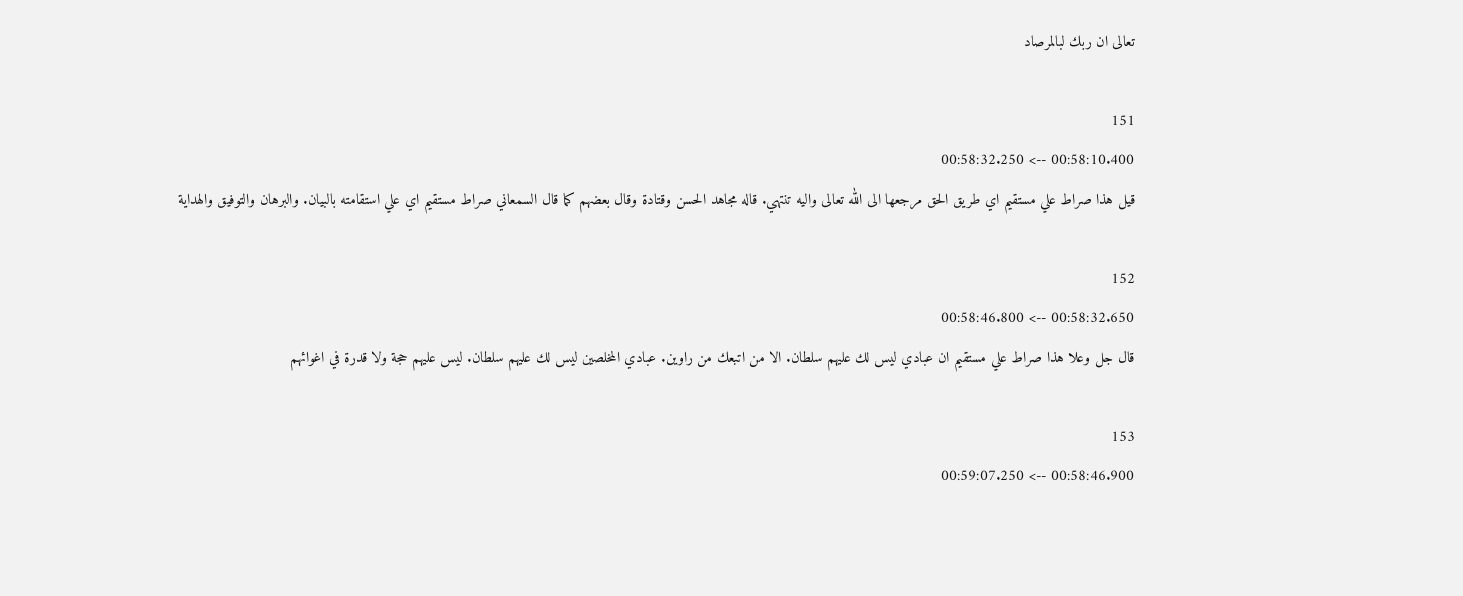تعالى ان ربك لبالمرصاد

151
00:58:10.400 --> 00:58:32.250
قيل هذا صراط علي مستقيم اي طريق الحق مرجعها الى الله تعالى واليه تنتهي. قاله مجاهد الحسن وقتادة وقال بعضهم كما قال السمعاني صراط مستقيم اي علي استقامته بالبيان. والبرهان والتوفيق والهداية

152
00:58:32.650 --> 00:58:46.800
قال جل وعلا هذا صراط علي مستقيم ان عبادي ليس لك عليهم سلطان. الا من اتبعك من راوين. عبادي المخلصين ليس لك عليهم سلطان. ليس عليهم حجة ولا قدرة في اغوائهم

153
00:58:46.900 --> 00:59:07.250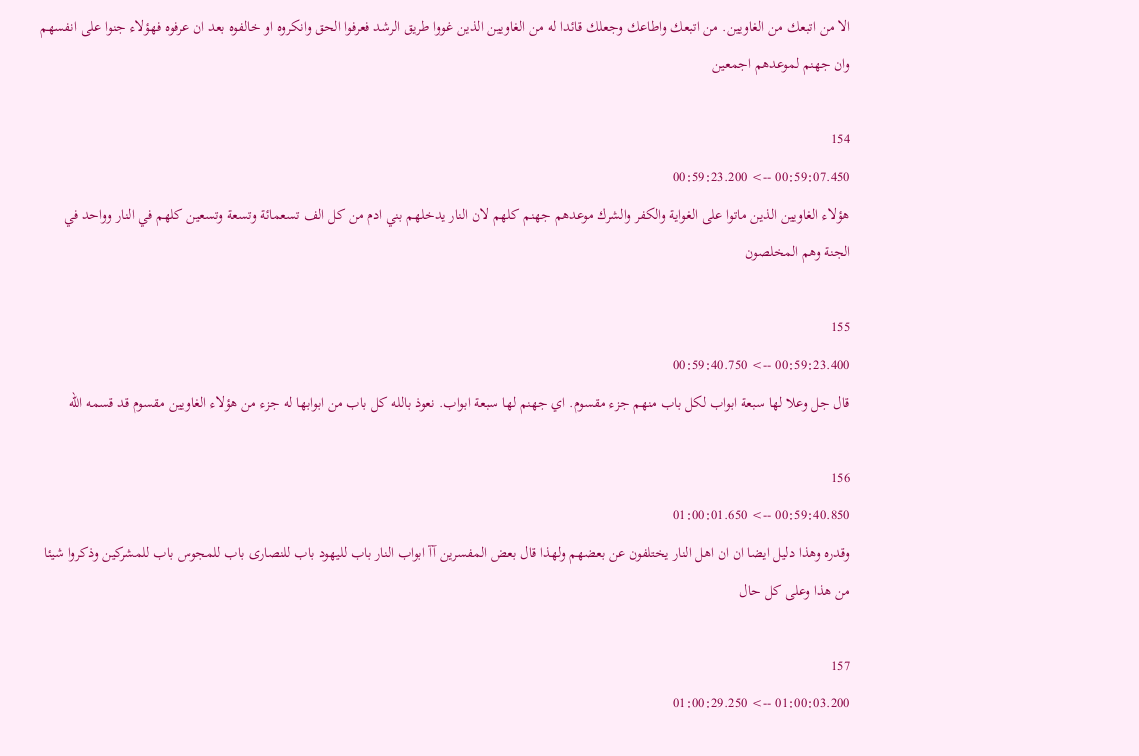الا من اتبعك من الغاويين. من اتبعك واطاعك وجعلك قائدا له من الغاويين الذين غووا طريق الرشد فعرفوا الحق وانكروه او خالفوه بعد ان عرفوه فهؤلاء جنوا على انفسهم وان جهنم لموعدهم اجمعين

154
00:59:07.450 --> 00:59:23.200
هؤلاء الغاويين الذين ماتوا على الغواية والكفر والشرك موعدهم جهنم كلهم لان النار يدخلهم بني ادم من كل الف تسعمائة وتسعة وتسعين كلهم في النار وواحد في الجنة وهم المخلصون

155
00:59:23.400 --> 00:59:40.750
قال جل وعلا لها سبعة ابواب لكل باب منهم جزء مقسوم. اي جهنم لها سبعة ابواب. نعوذ بالله كل باب من ابوابها له جزء من هؤلاء الغاويين مقسوم قد قسمه الله

156
00:59:40.850 --> 01:00:01.650
وقدره وهذا دليل ايضا ان ان اهل النار يختلفون عن بعضهم ولهذا قال بعض المفسرين آآ ابواب النار باب لليهود باب للنصارى باب للمجوس باب للمشركين وذكروا شيئا من هذا وعلى كل حال

157
01:00:03.200 --> 01:00:29.250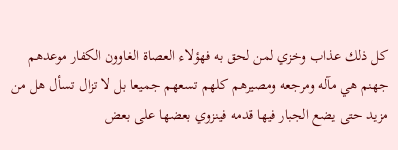كل ذلك عذاب وخزي لمن لحق به فهؤلاء العصاة الغاوون الكفار موعدهم جهنم هي مآله ومرجعه ومصيرهم كلهم تسعهم جميعا بل لا تزال تسأل هل من مزيد حتى يضع الجبار فيها قدمه فينزوي بعضها على بعض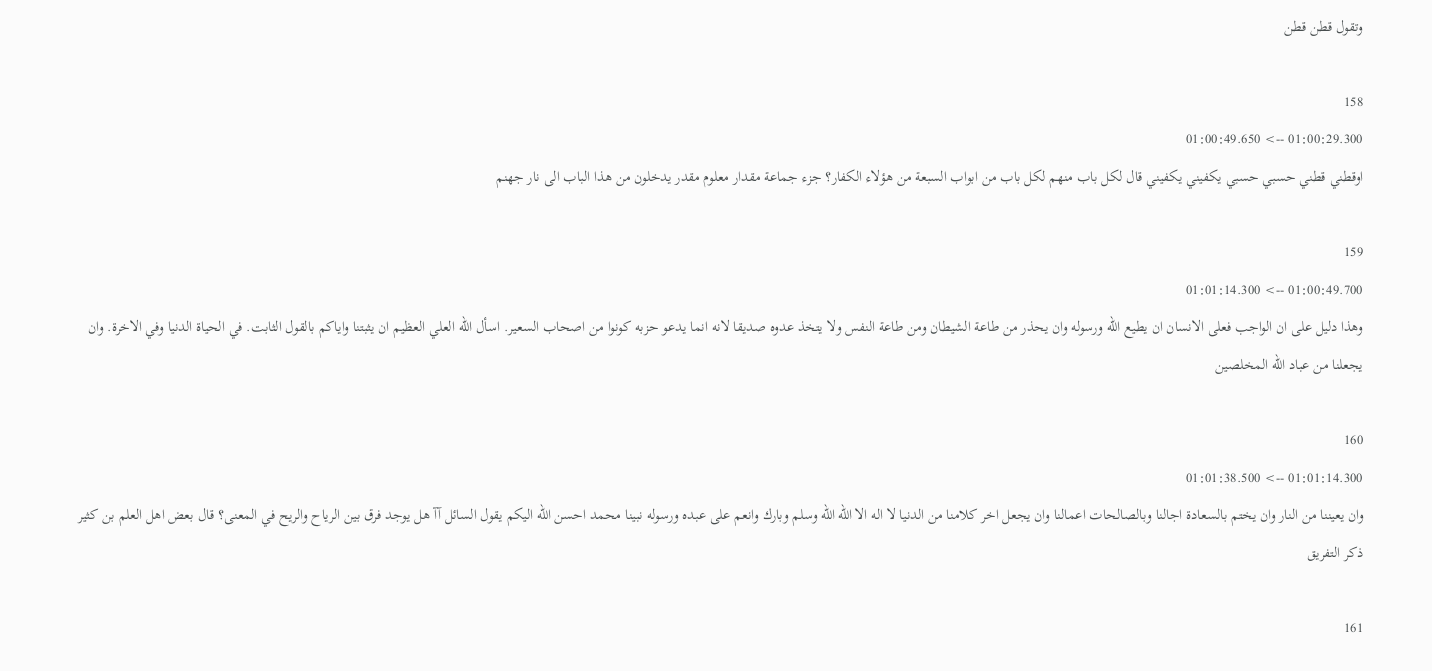وتقول قطن قطن

158
01:00:29.300 --> 01:00:49.650
اوقطني قطني حسبي حسبي يكفيني يكفيني قال لكل باب منهم لكل باب من ابواب السبعة من هؤلاء الكفار؟ جزء جماعة مقدار معلوم مقدر يدخلون من هذا الباب الى نار جهنم

159
01:00:49.700 --> 01:01:14.300
وهذا دليل على ان الواجب فعلى الانسان ان يطيع الله ورسوله وان يحذر من طاعة الشيطان ومن طاعة النفس ولا يتخذ عدوه صديقا لانه انما يدعو حزبه كونوا من اصحاب السعير. اسأل الله العلي العظيم ان يثبتنا واياكم بالقول الثابت. في الحياة الدنيا وفي الاخرة. وان يجعلنا من عباد الله المخلصين

160
01:01:14.300 --> 01:01:38.500
وان يعيننا من النار وان يختم بالسعادة اجالنا وبالصالحات اعمالنا وان يجعل اخر كلامنا من الدنيا لا اله الا الله الله وسلم وبارك وانعم على عبده ورسوله نبينا محمد احسن الله اليكم يقول السائل آآ هل يوجد فرق بين الرياح والريح في المعنى؟ قال بعض اهل العلم بن كثير ذكر التفريق

161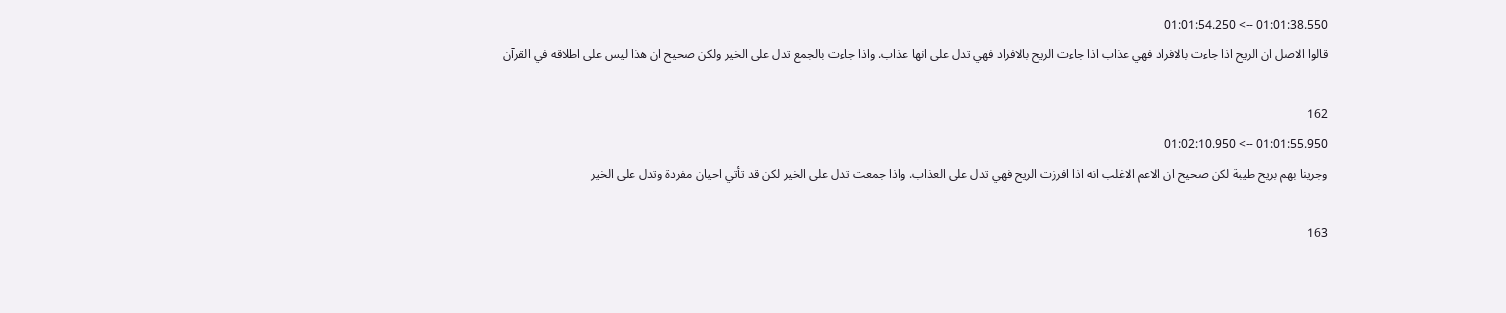01:01:38.550 --> 01:01:54.250
قالوا الاصل ان الريح اذا جاءت بالافراد فهي عذاب اذا جاءت الريح بالافراد فهي تدل على انها عذاب. واذا جاءت بالجمع تدل على الخير ولكن صحيح ان هذا ليس على اطلاقه في القرآن

162
01:01:55.950 --> 01:02:10.950
وجرينا بهم بريح طيبة لكن صحيح ان الاعم الاغلب انه اذا افرزت الريح فهي تدل على العذاب. واذا جمعت تدل على الخير لكن قد تأتي احيان مفردة وتدل على الخير

163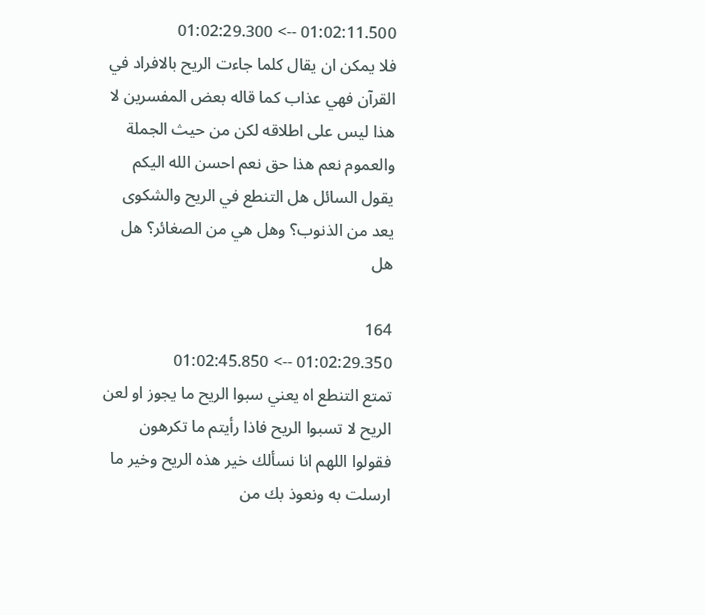01:02:11.500 --> 01:02:29.300
فلا يمكن ان يقال كلما جاءت الريح بالافراد في القرآن فهي عذاب كما قاله بعض المفسرين لا هذا ليس على اطلاقه لكن من حيث الجملة والعموم نعم هذا حق نعم احسن الله اليكم يقول السائل هل التنطع في الريح والشكوى يعد من الذنوب؟ وهل هي من الصغائر؟ هل هل

164
01:02:29.350 --> 01:02:45.850
تمتع التنطع اه يعني سبوا الريح ما يجوز او لعن الريح لا تسبوا الريح فاذا رأيتم ما تكرهون فقولوا اللهم انا نسألك خير هذه الريح وخير ما ارسلت به ونعوذ بك من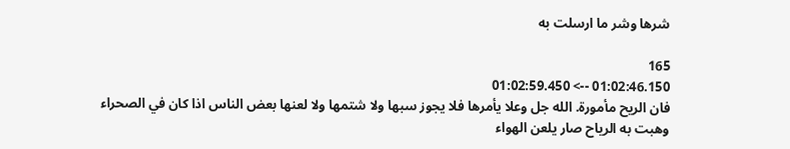شرها وشر ما ارسلت به

165
01:02:46.150 --> 01:02:59.450
فان الريح مأمورة. الله جل وعلا يأمرها فلا يجوز سبها ولا شتمها ولا لعنها بعض الناس اذا كان في الصحراء وهبت به الرياح صار يلعن الهواء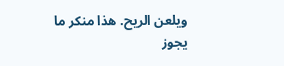ويلعن الريح. هذا منكر ما يجوز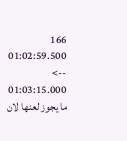166
01:02:59.500 --> 01:03:15.000
ما يجوز لعنها لان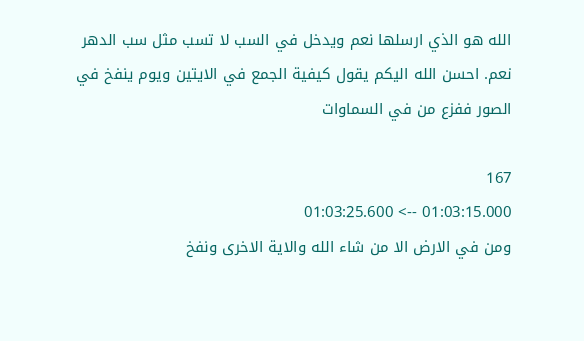الله هو الذي ارسلها نعم ويدخل في السب لا تسب مثل سب الدهر نعم. احسن الله اليكم يقول كيفية الجمع في الايتين ويوم ينفخ في الصور ففزع من في السماوات

167
01:03:15.000 --> 01:03:25.600
ومن في الارض الا من شاء الله والاية الاخرى ونفخ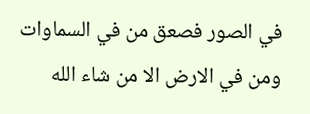في الصور فصعق من في السماوات ومن في الارض الا من شاء الله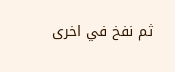ثم نفخ في اخرى